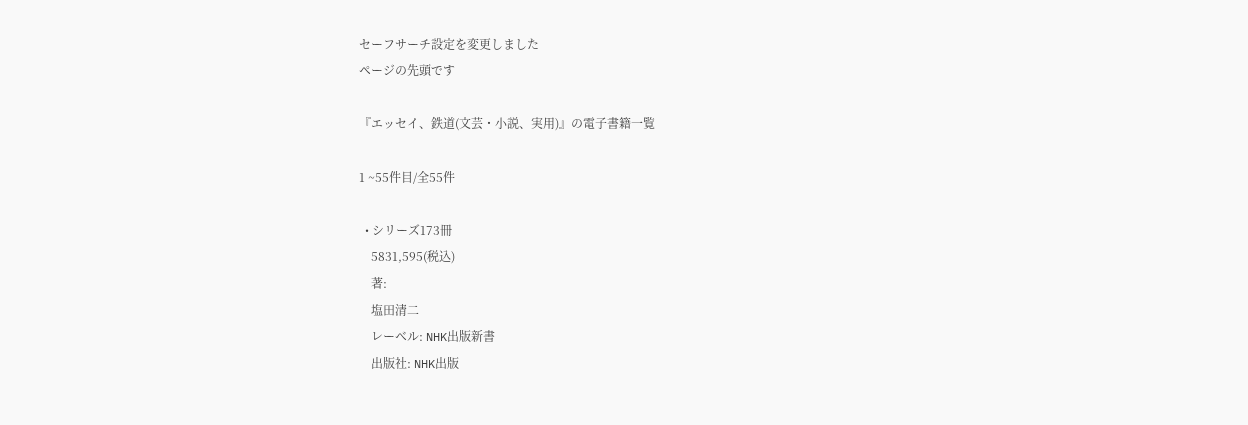セーフサーチ設定を変更しました
ページの先頭です

『エッセイ、鉄道(文芸・小説、実用)』の電子書籍一覧

1 ~55件目/全55件

  • シリーズ173冊
    5831,595(税込)
    著:
    塩田清二
    レーベル: NHK出版新書
    出版社: NHK出版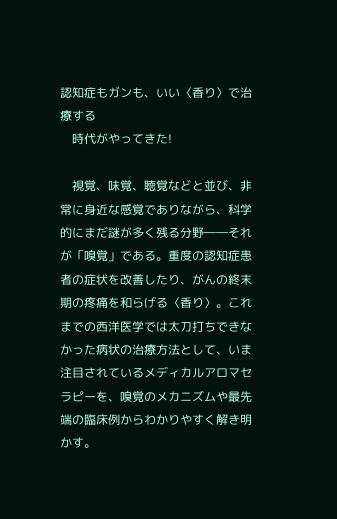認知症もガンも、いい〈香り〉で治療する
    時代がやってきた!

    視覚、味覚、聴覚などと並び、非常に身近な感覚でありながら、科学的にまだ謎が多く残る分野――それが「嗅覚」である。重度の認知症患者の症状を改善したり、がんの終末期の疼痛を和らげる〈香り〉。これまでの西洋医学では太刀打ちできなかった病状の治療方法として、いま注目されているメディカルアロマセラピーを、嗅覚のメカニズムや最先端の臨床例からわかりやすく解き明かす。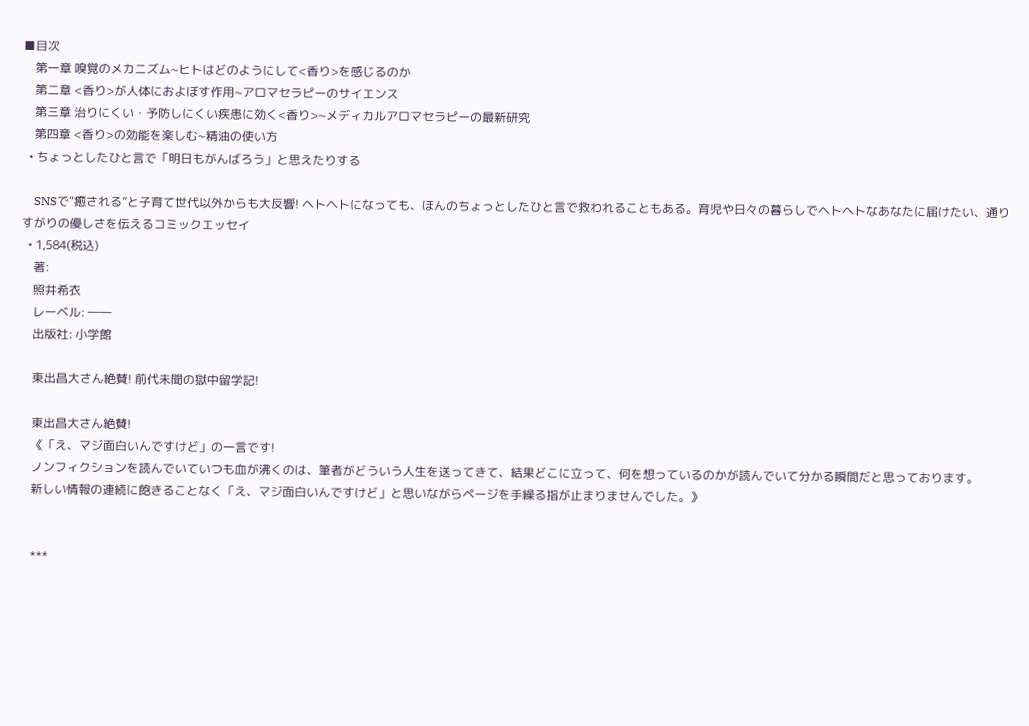■目次
    第一章 嗅覚のメカニズム~ヒトはどのようにして<香り>を感じるのか
    第二章 <香り>が人体におよぼす作用~アロマセラピーのサイエンス
    第三章 治りにくい・予防しにくい疾患に効く<香り>~メディカルアロマセラピーの最新研究
    第四章 <香り>の効能を楽しむ~精油の使い方
  • ちょっとしたひと言で「明日もがんばろう」と思えたりする

    SNSで“癒される”と子育て世代以外からも大反響! ヘトヘトになっても、ほんのちょっとしたひと言で救われることもある。育児や日々の暮らしでヘトヘトなあなたに届けたい、通りすがりの優しさを伝えるコミックエッセイ
  • 1,584(税込)
    著:
    照井希衣
    レーベル: ――
    出版社: 小学館

    東出昌大さん絶賛! 前代未聞の獄中留学記!

    東出昌大さん絶賛!
    《「え、マジ面白いんですけど」の一言です!
    ノンフィクションを読んでいていつも血が沸くのは、筆者がどういう人生を送ってきて、結果どこに立って、何を想っているのかが読んでいて分かる瞬間だと思っております。
    新しい情報の連続に飽きることなく「え、マジ面白いんですけど」と思いながらページを手繰る指が止まりませんでした。》


    ***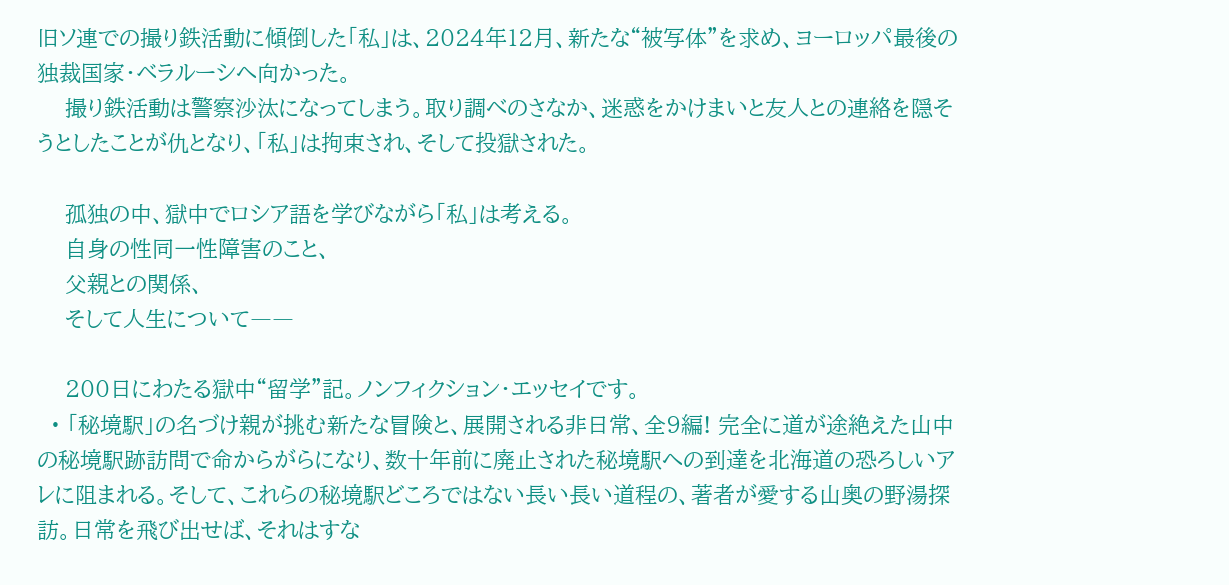旧ソ連での撮り鉄活動に傾倒した「私」は、2024年12月、新たな“被写体”を求め、ヨーロッパ最後の独裁国家・ベラルーシへ向かった。
    撮り鉄活動は警察沙汰になってしまう。取り調べのさなか、迷惑をかけまいと友人との連絡を隠そうとしたことが仇となり、「私」は拘束され、そして投獄された。

    孤独の中、獄中でロシア語を学びながら「私」は考える。
    自身の性同一性障害のこと、
    父親との関係、
    そして人生について――

    200日にわたる獄中“留学”記。ノンフィクション・エッセイです。
  • 「秘境駅」の名づけ親が挑む新たな冒険と、展開される非日常、全9編! 完全に道が途絶えた山中の秘境駅跡訪問で命からがらになり、数十年前に廃止された秘境駅への到達を北海道の恐ろしいアレに阻まれる。そして、これらの秘境駅どころではない長い長い道程の、著者が愛する山奥の野湯探訪。日常を飛び出せば、それはすな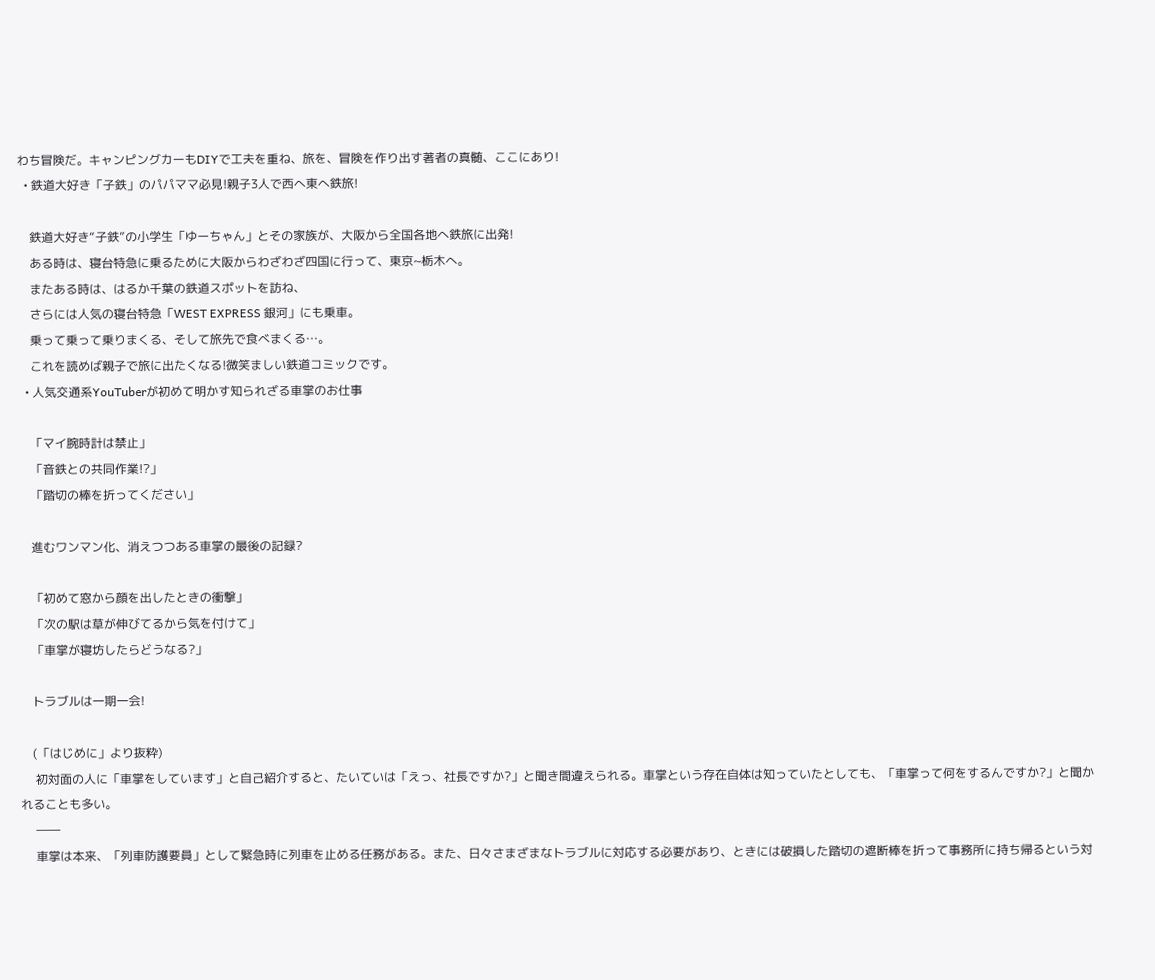わち冒険だ。キャンピングカーもDIYで工夫を重ね、旅を、冒険を作り出す著者の真髄、ここにあり!
  • 鉄道大好き「子鉄」のパパママ必見!親子3人で西へ東へ鉄旅!

    鉄道大好き“子鉄”の小学生「ゆーちゃん」とその家族が、大阪から全国各地へ鉄旅に出発!
    ある時は、寝台特急に乗るために大阪からわざわざ四国に行って、東京~栃木へ。
    またある時は、はるか千葉の鉄道スポットを訪ね、
    さらには人気の寝台特急「WEST EXPRESS 銀河」にも乗車。
    乗って乗って乗りまくる、そして旅先で食べまくる…。
    これを読めば親子で旅に出たくなる!微笑ましい鉄道コミックです。
  • 人気交通系YouTuberが初めて明かす知られざる車掌のお仕事

    「マイ腕時計は禁止」
    「音鉄との共同作業!?」
    「踏切の棒を折ってください」

    進むワンマン化、消えつつある車掌の最後の記録?

    「初めて窓から顔を出したときの衝撃」
    「次の駅は草が伸びてるから気を付けて」
    「車掌が寝坊したらどうなる?」

    トラブルは一期一会!

    (「はじめに」より抜粋)
     初対面の人に「車掌をしています」と自己紹介すると、たいていは「えっ、社長ですか?」と聞き間違えられる。車掌という存在自体は知っていたとしても、「車掌って何をするんですか?」と聞かれることも多い。
     ――
     車掌は本来、「列車防護要員」として緊急時に列車を止める任務がある。また、日々さまざまなトラブルに対応する必要があり、ときには破損した踏切の遮断棒を折って事務所に持ち帰るという対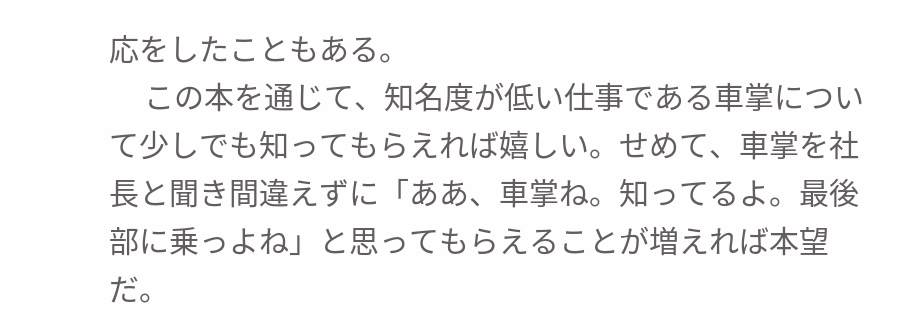応をしたこともある。
     この本を通じて、知名度が低い仕事である車掌について少しでも知ってもらえれば嬉しい。せめて、車掌を社長と聞き間違えずに「ああ、車掌ね。知ってるよ。最後部に乗っよね」と思ってもらえることが増えれば本望だ。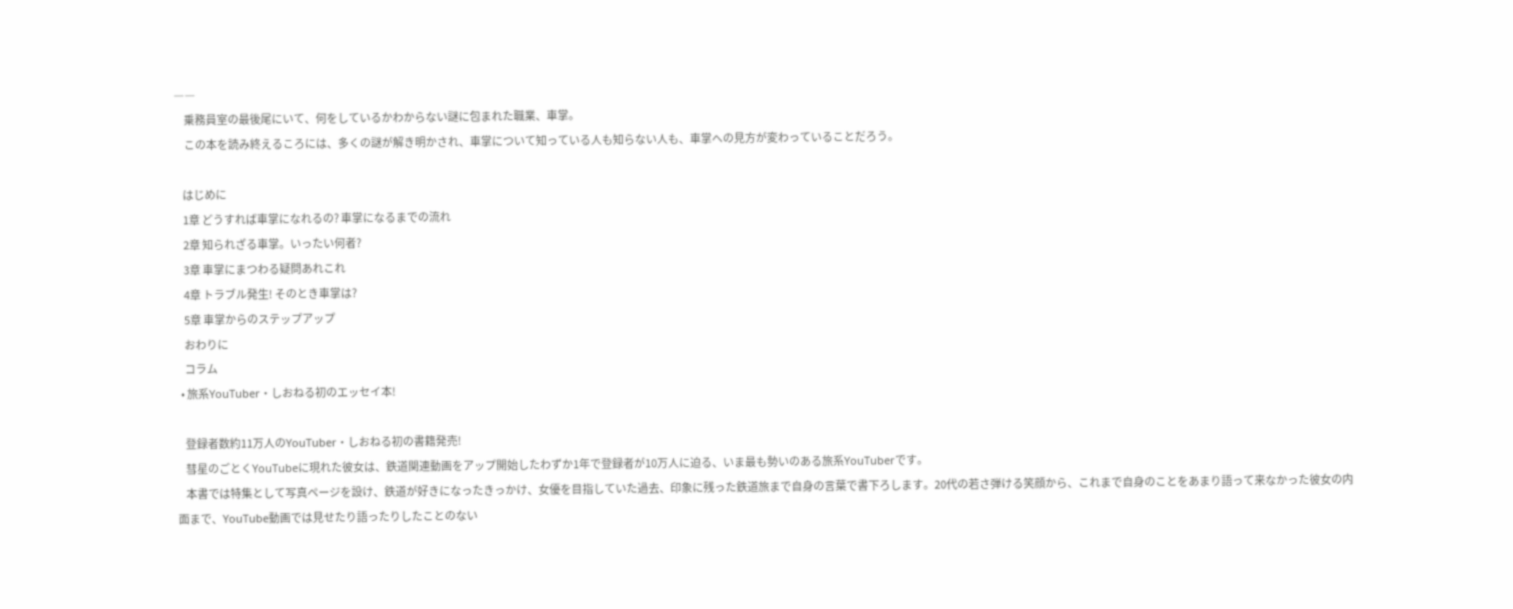――
     乗務員室の最後尾にいて、何をしているかわからない謎に包まれた職業、車掌。
     この本を読み終えるころには、多くの謎が解き明かされ、車掌について知っている人も知らない人も、車掌への見方が変わっていることだろう。

    はじめに
    1章 どうすれば車掌になれるの? 車掌になるまでの流れ
    2章 知られざる車掌。いったい何者?
    3章 車掌にまつわる疑問あれこれ
    4章 トラブル発生! そのとき車掌は?
    5章 車掌からのステップアップ
    おわりに
    コラム
  • 旅系YouTuber・しおねる初のエッセイ本!

    登録者数約11万人のYouTuber・しおねる初の書籍発売!
    彗星のごとくYouTubeに現れた彼女は、鉄道関連動画をアップ開始したわずか1年で登録者が10万人に迫る、いま最も勢いのある旅系YouTuberです。
    本書では特集として写真ページを設け、鉄道が好きになったきっかけ、女優を目指していた過去、印象に残った鉄道旅まで自身の言葉で書下ろします。20代の若さ弾ける笑顔から、これまで自身のことをあまり語って来なかった彼女の内面まで、YouTube動画では見せたり語ったりしたことのない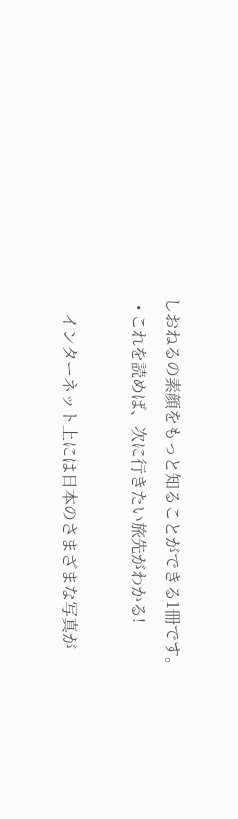しおねるの素顔をもっと知ることができる1冊です。
  • これを読めば、次に行きたい旅先がわかる!

    インターネット上には日本のさまざまな写真が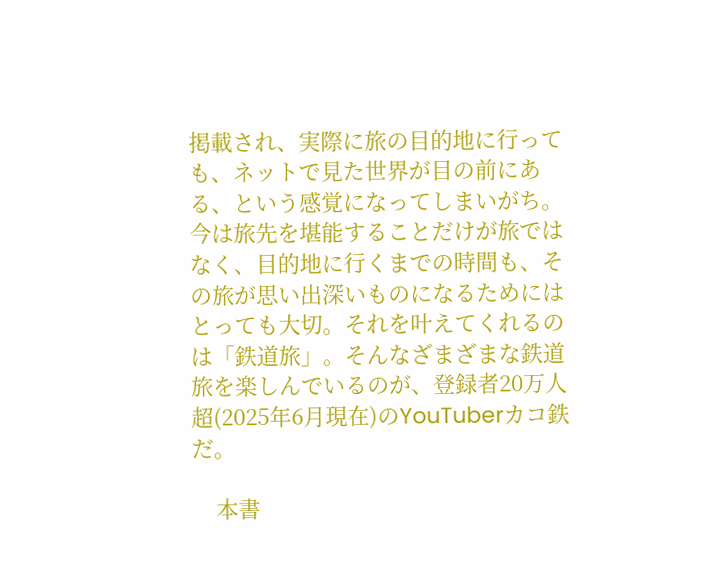掲載され、実際に旅の目的地に行っても、ネットで見た世界が目の前にある、という感覚になってしまいがち。今は旅先を堪能することだけが旅ではなく、目的地に行くまでの時間も、その旅が思い出深いものになるためにはとっても大切。それを叶えてくれるのは「鉄道旅」。そんなざまざまな鉄道旅を楽しんでいるのが、登録者20万人超(2025年6月現在)のYouTuberカコ鉄だ。

    本書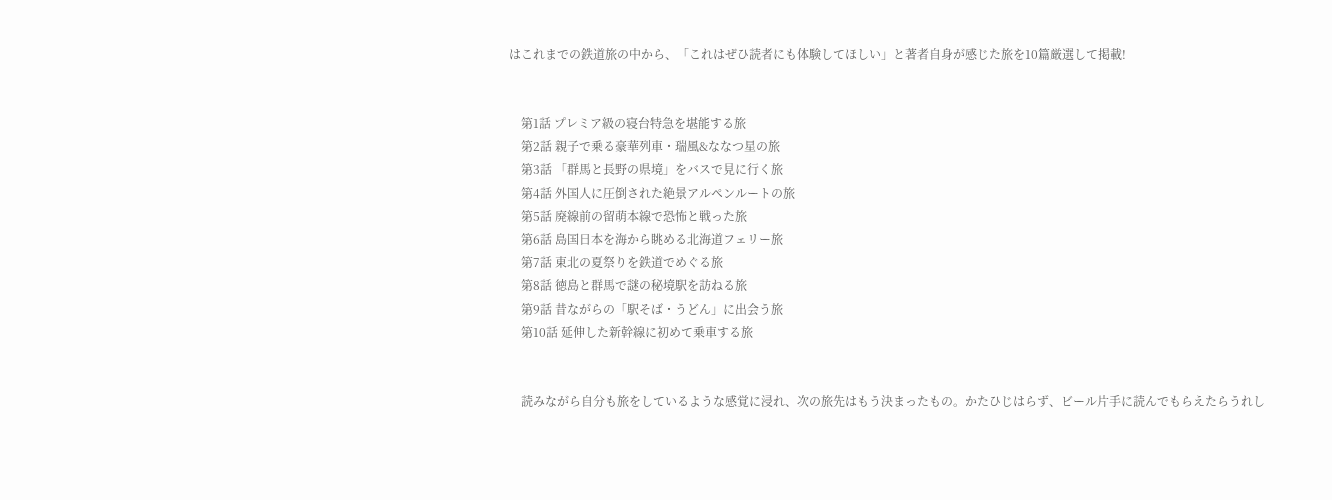はこれまでの鉄道旅の中から、「これはぜひ読者にも体験してほしい」と著者自身が感じた旅を10篇厳選して掲載!


    第1話 プレミア級の寝台特急を堪能する旅
    第2話 親子で乗る豪華列車・瑞風&ななつ星の旅
    第3話 「群馬と長野の県境」をバスで見に行く旅
    第4話 外国人に圧倒された絶景アルペンルートの旅
    第5話 廃線前の留萌本線で恐怖と戦った旅
    第6話 島国日本を海から眺める北海道フェリー旅
    第7話 東北の夏祭りを鉄道でめぐる旅
    第8話 徳島と群馬で謎の秘境駅を訪ねる旅
    第9話 昔ながらの「駅そば・うどん」に出会う旅
    第10話 延伸した新幹線に初めて乗車する旅


    読みながら自分も旅をしているような感覚に浸れ、次の旅先はもう決まったもの。かたひじはらず、ビール片手に読んでもらえたらうれし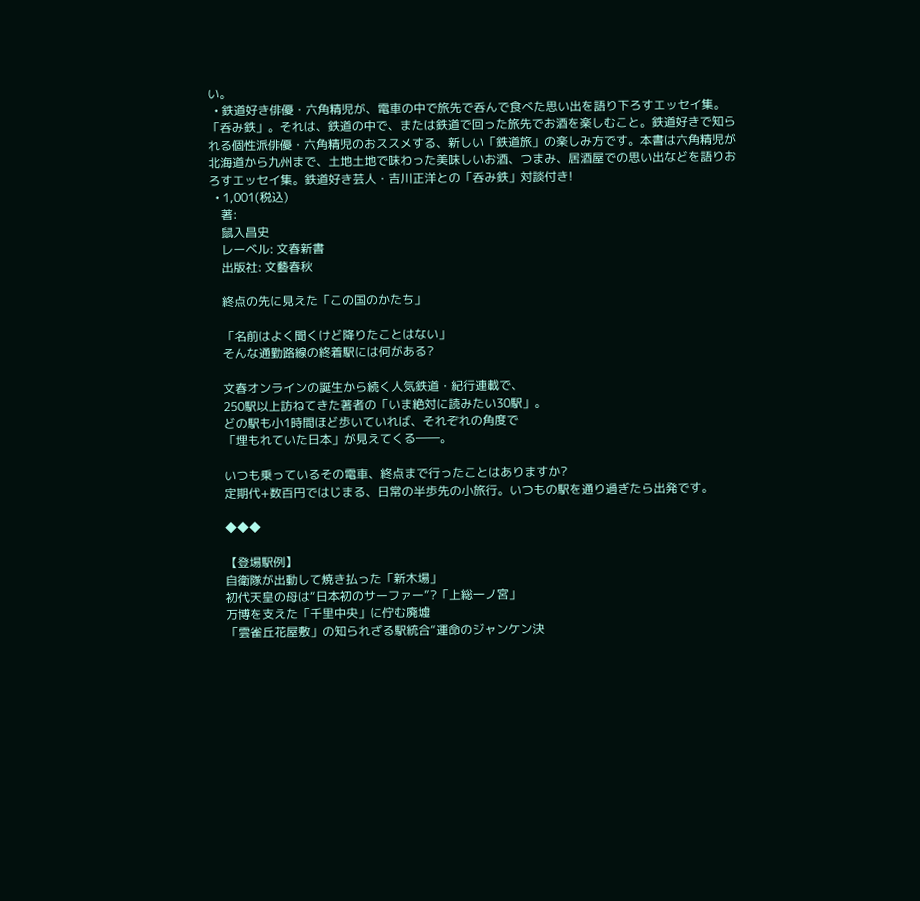い。
  • 鉄道好き俳優・六角精児が、電車の中で旅先で呑んで食べた思い出を語り下ろすエッセイ集。「呑み鉄」。それは、鉄道の中で、または鉄道で回った旅先でお酒を楽しむこと。鉄道好きで知られる個性派俳優・六角精児のおススメする、新しい「鉄道旅」の楽しみ方です。本書は六角精児が北海道から九州まで、土地土地で味わった美味しいお酒、つまみ、居酒屋での思い出などを語りおろすエッセイ集。鉄道好き芸人・吉川正洋との「呑み鉄」対談付き!
  • 1,001(税込)
    著:
    鼠入昌史
    レーベル: 文春新書
    出版社: 文藝春秋

    終点の先に見えた「この国のかたち」

    「名前はよく聞くけど降りたことはない」
    そんな通勤路線の終着駅には何がある?

    文春オンラインの誕生から続く人気鉄道・紀行連載で、
    250駅以上訪ねてきた著者の「いま絶対に読みたい30駅」。
    どの駅も小1時間ほど歩いていれば、それぞれの角度で
    「埋もれていた日本」が見えてくる――。

    いつも乗っているその電車、終点まで行ったことはありますか?
    定期代+数百円ではじまる、日常の半歩先の小旅行。いつもの駅を通り過ぎたら出発です。

    ◆◆◆

    【登場駅例】
    自衛隊が出動して焼き払った「新木場」
    初代天皇の母は“日本初のサーファー”?「上総一ノ宮」
    万博を支えた「千里中央」に佇む廃墟
    「雲雀丘花屋敷」の知られざる駅統合“運命のジャンケン決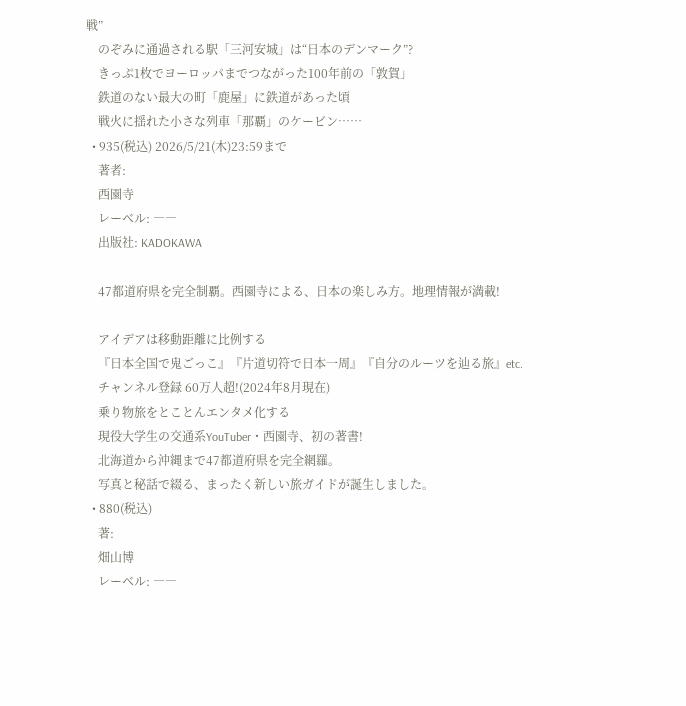戦”
    のぞみに通過される駅「三河安城」は“日本のデンマーク”?
    きっぷ1枚でヨーロッパまでつながった100年前の「敦賀」
    鉄道のない最大の町「鹿屋」に鉄道があった頃
    戦火に揺れた小さな列車「那覇」のケービン……
  • 935(税込) 2026/5/21(木)23:59まで
    著者:
    西園寺
    レーベル: ――
    出版社: KADOKAWA

    47都道府県を完全制覇。西園寺による、日本の楽しみ方。地理情報が満載!

    アイデアは移動距離に比例する
    『日本全国で鬼ごっこ』『片道切符で日本一周』『自分のルーツを辿る旅』etc.
    チャンネル登録 60万人超!(2024年8月現在)
    乗り物旅をとことんエンタメ化する
    現役大学生の交通系YouTuber・西園寺、初の著書!
    北海道から沖縄まで47都道府県を完全網羅。
    写真と秘話で綴る、まったく新しい旅ガイドが誕生しました。
  • 880(税込)
    著:
    畑山博
    レーベル: ――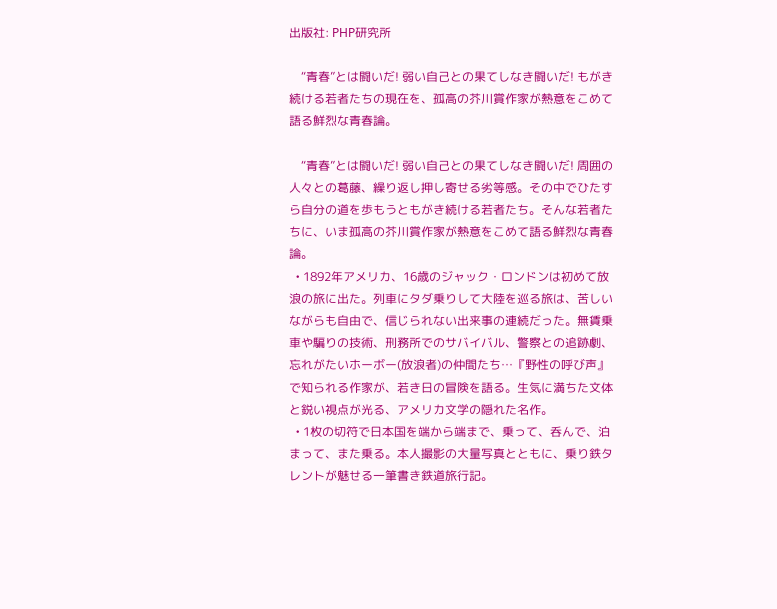出版社: PHP研究所

    “青春”とは闘いだ! 弱い自己との果てしなき闘いだ! もがき続ける若者たちの現在を、孤高の芥川賞作家が熱意をこめて語る鮮烈な青春論。

    “青春”とは闘いだ! 弱い自己との果てしなき闘いだ! 周囲の人々との葛藤、繰り返し押し寄せる劣等感。その中でひたすら自分の道を歩もうともがき続ける若者たち。そんな若者たちに、いま孤高の芥川賞作家が熱意をこめて語る鮮烈な青春論。
  • 1892年アメリカ、16歳のジャック・ロンドンは初めて放浪の旅に出た。列車にタダ乗りして大陸を巡る旅は、苦しいながらも自由で、信じられない出来事の連続だった。無賃乗車や騙りの技術、刑務所でのサバイバル、警察との追跡劇、忘れがたいホーボー(放浪者)の仲間たち…『野性の呼び声』で知られる作家が、若き日の冒険を語る。生気に満ちた文体と鋭い視点が光る、アメリカ文学の隠れた名作。
  • 1枚の切符で日本国を端から端まで、乗って、呑んで、泊まって、また乗る。本人撮影の大量写真とともに、乗り鉄タレントが魅せる一筆書き鉄道旅行記。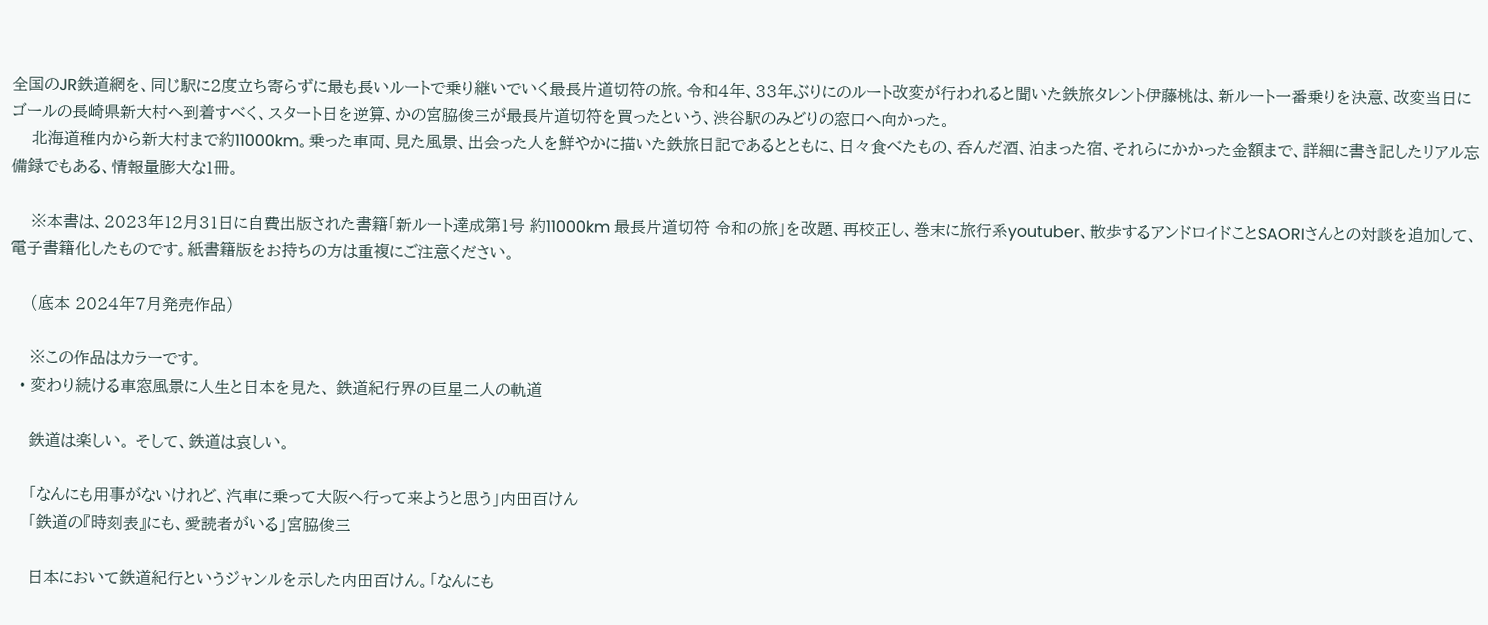全国のJR鉄道網を、同じ駅に2度立ち寄らずに最も長いルートで乗り継いでいく最長片道切符の旅。令和4年、33年ぶりにのルート改変が行われると聞いた鉄旅タレント伊藤桃は、新ルート一番乗りを決意、改変当日にゴールの長崎県新大村へ到着すべく、スタート日を逆算、かの宮脇俊三が最長片道切符を買ったという、渋谷駅のみどりの窓口へ向かった。
    北海道稚内から新大村まで約11000km。乗った車両、見た風景、出会った人を鮮やかに描いた鉄旅日記であるとともに、日々食べたもの、呑んだ酒、泊まった宿、それらにかかった金額まで、詳細に書き記したリアル忘備録でもある、情報量膨大な1冊。

    ※本書は、2023年12月31日に自費出版された書籍「新ルート達成第1号 約11000km 最長片道切符 令和の旅」を改題、再校正し、巻末に旅行系youtuber、散歩するアンドロイドことSAORIさんとの対談を追加して、電子書籍化したものです。紙書籍版をお持ちの方は重複にご注意ください。

    (底本 2024年7月発売作品)

    ※この作品はカラーです。
  • 変わり続ける車窓風景に人生と日本を見た、 鉄道紀行界の巨星二人の軌道

    鉄道は楽しい。 そして、鉄道は哀しい。

    「なんにも用事がないけれど、汽車に乗って大阪へ行って来ようと思う」内田百けん
    「鉄道の『時刻表』にも、愛読者がいる」宮脇俊三

    日本において鉄道紀行というジャンルを示した内田百けん。「なんにも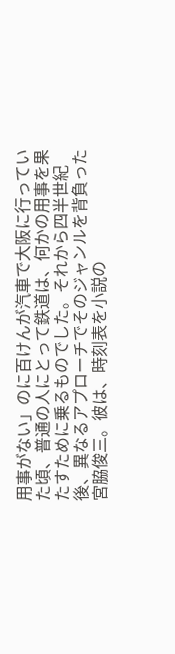用事がない」のに百けんが汽車で大阪に行っていた頃、普通の人にとって鉄道は、何かの用事を果たすために乗るものでした。それから四半世紀後、異なるアプローチでそのジャンルを背負った宮脇俊三。彼は、時刻表を小説の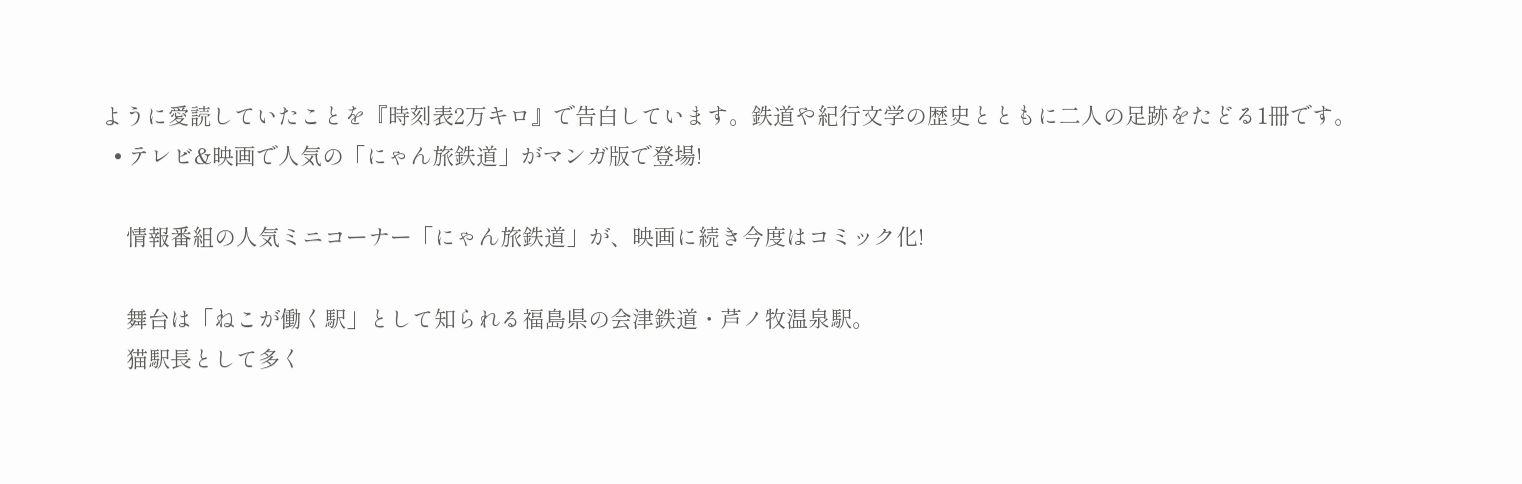ように愛読していたことを『時刻表2万キロ』で告白しています。鉄道や紀行文学の歴史とともに二人の足跡をたどる1冊です。
  • テレビ&映画で人気の「にゃん旅鉄道」がマンガ版で登場!

    情報番組の人気ミニコーナー「にゃん旅鉄道」が、映画に続き今度はコミック化!

    舞台は「ねこが働く駅」として知られる福島県の会津鉄道・芦ノ牧温泉駅。
    猫駅長として多く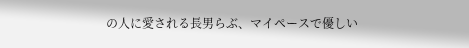の人に愛される長男らぶ、マイペースで優しい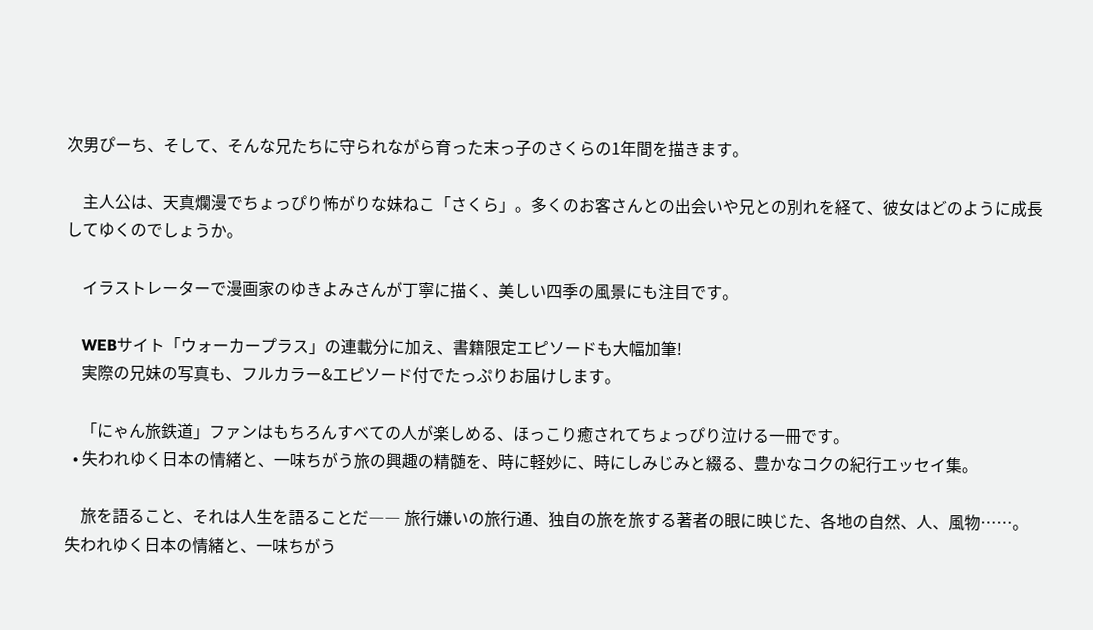次男ぴーち、そして、そんな兄たちに守られながら育った末っ子のさくらの1年間を描きます。

    主人公は、天真爛漫でちょっぴり怖がりな妹ねこ「さくら」。多くのお客さんとの出会いや兄との別れを経て、彼女はどのように成長してゆくのでしょうか。

    イラストレーターで漫画家のゆきよみさんが丁寧に描く、美しい四季の風景にも注目です。

    WEBサイト「ウォーカープラス」の連載分に加え、書籍限定エピソードも大幅加筆!
    実際の兄妹の写真も、フルカラー&エピソード付でたっぷりお届けします。

    「にゃん旅鉄道」ファンはもちろんすべての人が楽しめる、ほっこり癒されてちょっぴり泣ける一冊です。
  • 失われゆく日本の情緒と、一味ちがう旅の興趣の精髄を、時に軽妙に、時にしみじみと綴る、豊かなコクの紀行エッセイ集。

    旅を語ること、それは人生を語ることだ―― 旅行嫌いの旅行通、独自の旅を旅する著者の眼に映じた、各地の自然、人、風物……。失われゆく日本の情緒と、一味ちがう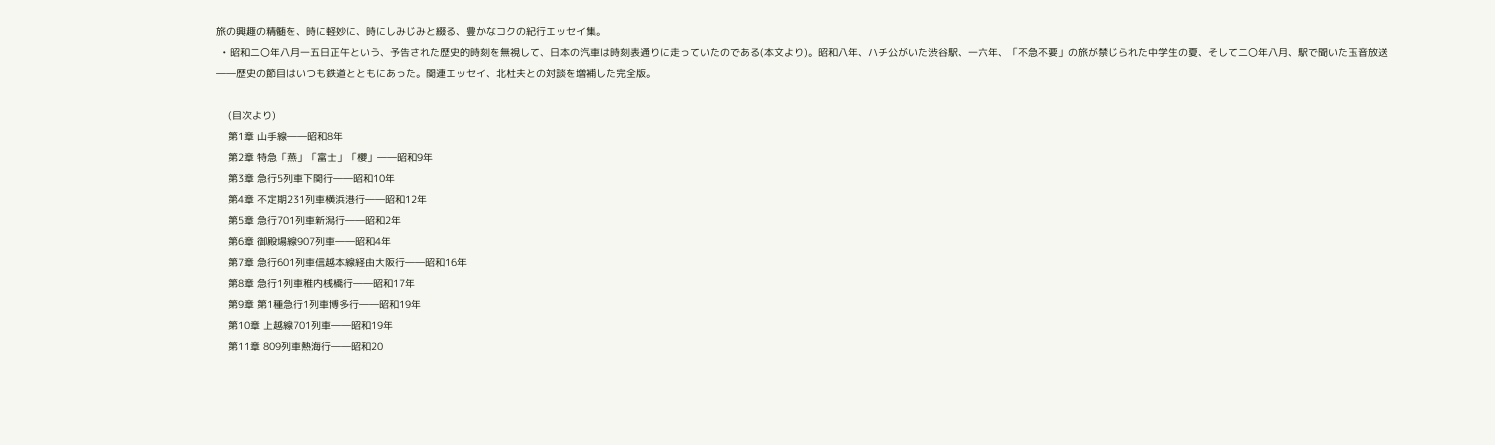旅の興趣の精髄を、時に軽妙に、時にしみじみと綴る、豊かなコクの紀行エッセイ集。
  • 昭和二〇年八月一五日正午という、予告された歴史的時刻を無視して、日本の汽車は時刻表通りに走っていたのである(本文より)。昭和八年、ハチ公がいた渋谷駅、一六年、「不急不要」の旅が禁じられた中学生の夏、そして二〇年八月、駅で聞いた玉音放送――歴史の節目はいつも鉄道とともにあった。関連エッセイ、北杜夫との対談を増補した完全版。

    (目次より)
    第1章 山手線――昭和8年
    第2章 特急「燕」「富士」「櫻」――昭和9年
    第3章 急行5列車下関行――昭和10年
    第4章 不定期231列車横浜港行――昭和12年
    第5章 急行701列車新潟行――昭和2年
    第6章 御殿場線907列車――昭和4年
    第7章 急行601列車信越本線経由大阪行――昭和16年
    第8章 急行1列車稚内桟橋行――昭和17年
    第9章 第1種急行1列車博多行――昭和19年
    第10章 上越線701列車――昭和19年
    第11章 809列車熱海行――昭和20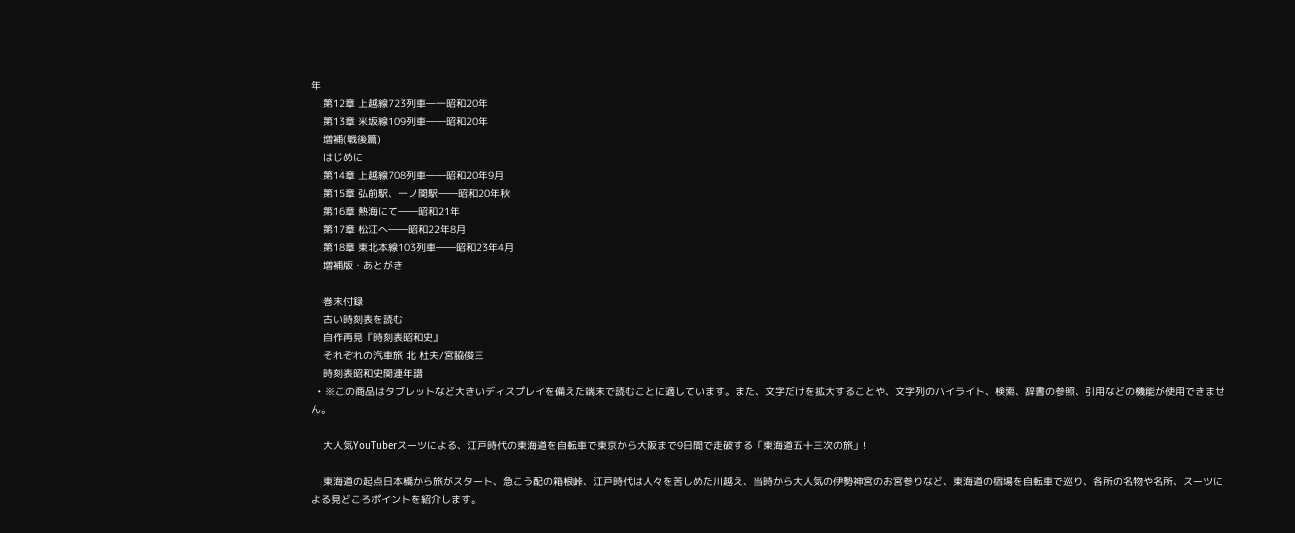年
    第12章 上越線723列車―一昭和20年
    第13章 米坂線109列車――昭和20年
    増補(戦後篇)
    はじめに
    第14章 上越線708列車――昭和20年9月
    第15章 弘前駅、一ノ関駅――昭和20年秋
    第16章 熱海にて――昭和21年
    第17章 松江へ――昭和22年8月
    第18章 東北本線103列車――昭和23年4月
    増補版・あとがき

    巻末付録
    古い時刻表を読む
    自作再見『時刻表昭和史』
    それぞれの汽車旅 北 杜夫/宮脇俊三
    時刻表昭和史関連年譜
  • ※この商品はタブレットなど大きいディスプレイを備えた端末で読むことに適しています。また、文字だけを拡大することや、文字列のハイライト、検索、辞書の参照、引用などの機能が使用できません。

    大人気YouTuberスーツによる、江戸時代の東海道を自転車で東京から大阪まで9日間で走破する「東海道五十三次の旅」!

    東海道の起点日本橋から旅がスタート、急こう配の箱根峠、江戸時代は人々を苦しめた川越え、当時から大人気の伊勢神宮のお宮参りなど、東海道の宿場を自転車で巡り、各所の名物や名所、スーツによる見どころポイントを紹介します。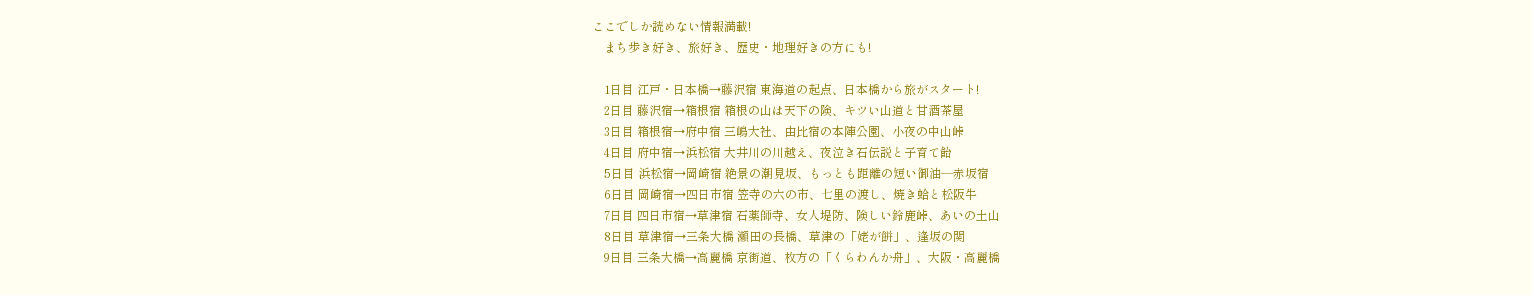ここでしか読めない情報満載!
    まち歩き好き、旅好き、歴史・地理好きの方にも!

    1日目 江戸・日本橋→藤沢宿 東海道の起点、日本橋から旅がスタート!
    2日目 藤沢宿→箱根宿 箱根の山は天下の険、キツい山道と甘酒茶屋
    3日目 箱根宿→府中宿 三嶋大社、由比宿の本陣公園、小夜の中山峠
    4日目 府中宿→浜松宿 大井川の川越え、夜泣き石伝説と子育て飴
    5日目 浜松宿→岡崎宿 絶景の潮見坂、もっとも距離の短い御油―赤坂宿
    6日目 岡崎宿→四日市宿 笠寺の六の市、七里の渡し、焼き蛤と松阪牛
    7日目 四日市宿→草津宿 石薬師寺、女人堤防、険しい鈴鹿峠、あいの土山
    8日目 草津宿→三条大橋 瀬田の長橋、草津の「姥が餅」、逢坂の関
    9日目 三条大橋→高麗橋 京街道、枚方の「くらわんか舟」、大阪・高麗橋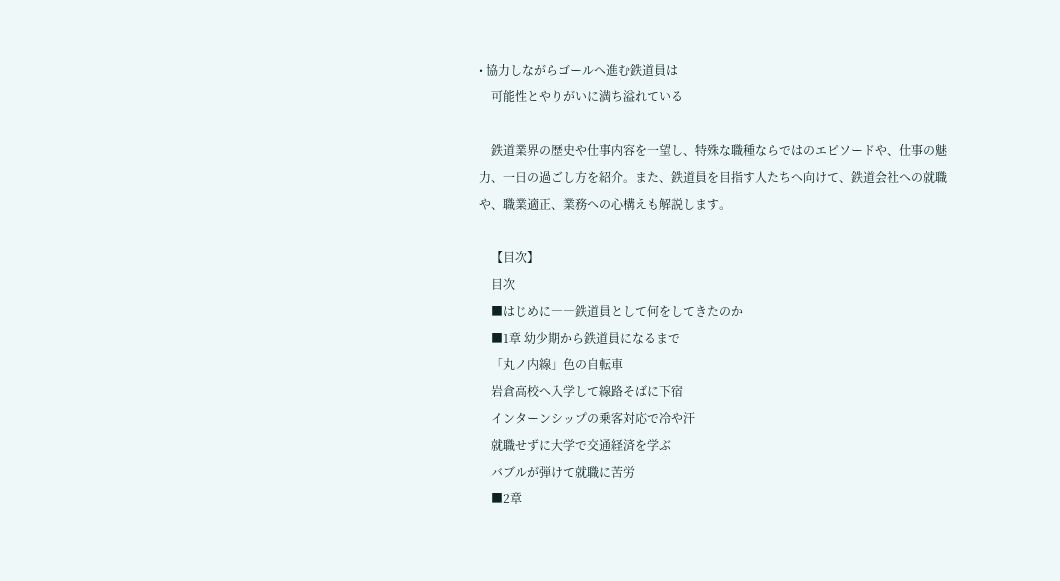• 協力しながらゴールへ進む鉄道員は
    可能性とやりがいに満ち溢れている

    鉄道業界の歴史や仕事内容を一望し、特殊な職種ならではのエピソードや、仕事の魅力、一日の過ごし方を紹介。また、鉄道員を目指す人たちへ向けて、鉄道会社への就職や、職業適正、業務への心構えも解説します。

    【目次】
    目次
    ■はじめに――鉄道員として何をしてきたのか
    ■1章 幼少期から鉄道員になるまで
    「丸ノ内線」色の自転車
    岩倉高校へ入学して線路そばに下宿
    インターンシップの乗客対応で冷や汗
    就職せずに大学で交通経済を学ぶ
    バブルが弾けて就職に苦労
    ■2章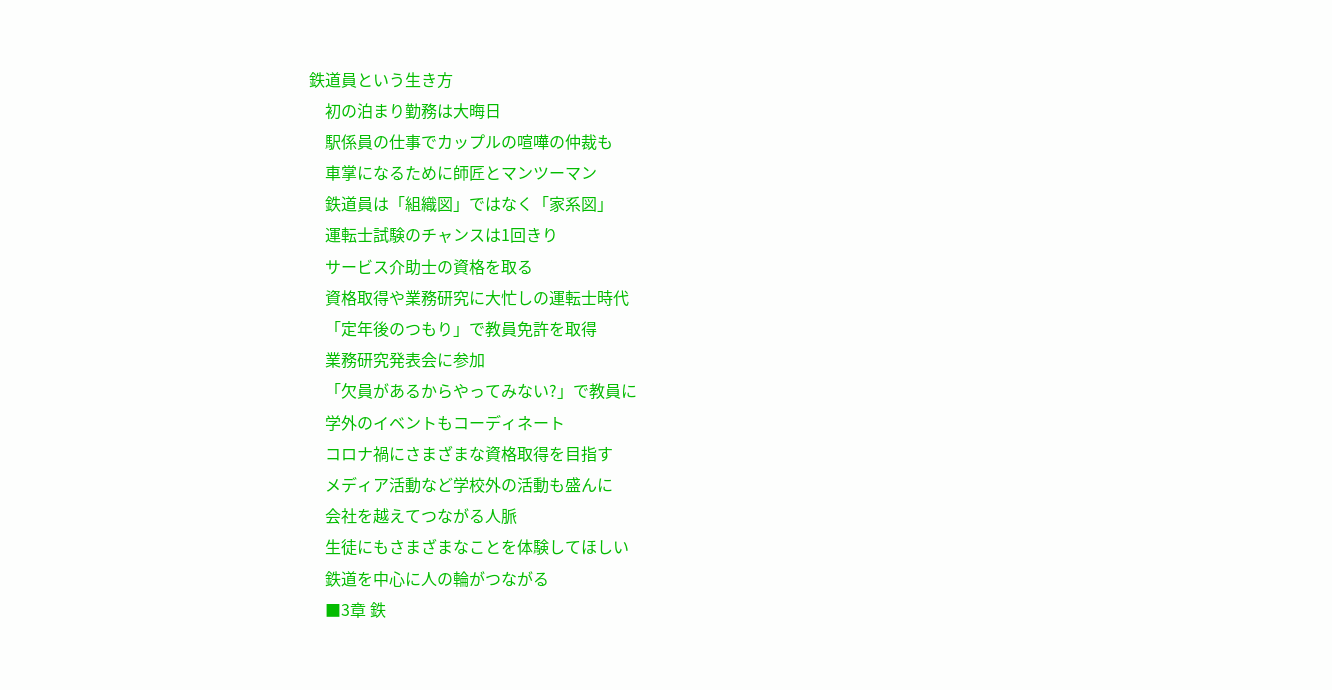鉄道員という生き方
    初の泊まり勤務は大晦日
    駅係員の仕事でカップルの喧嘩の仲裁も
    車掌になるために師匠とマンツーマン
    鉄道員は「組織図」ではなく「家系図」
    運転士試験のチャンスは1回きり
    サービス介助士の資格を取る
    資格取得や業務研究に大忙しの運転士時代
    「定年後のつもり」で教員免許を取得
    業務研究発表会に参加
    「欠員があるからやってみない?」で教員に
    学外のイベントもコーディネート
    コロナ禍にさまざまな資格取得を目指す
    メディア活動など学校外の活動も盛んに
    会社を越えてつながる人脈
    生徒にもさまざまなことを体験してほしい
    鉄道を中心に人の輪がつながる
    ■3章 鉄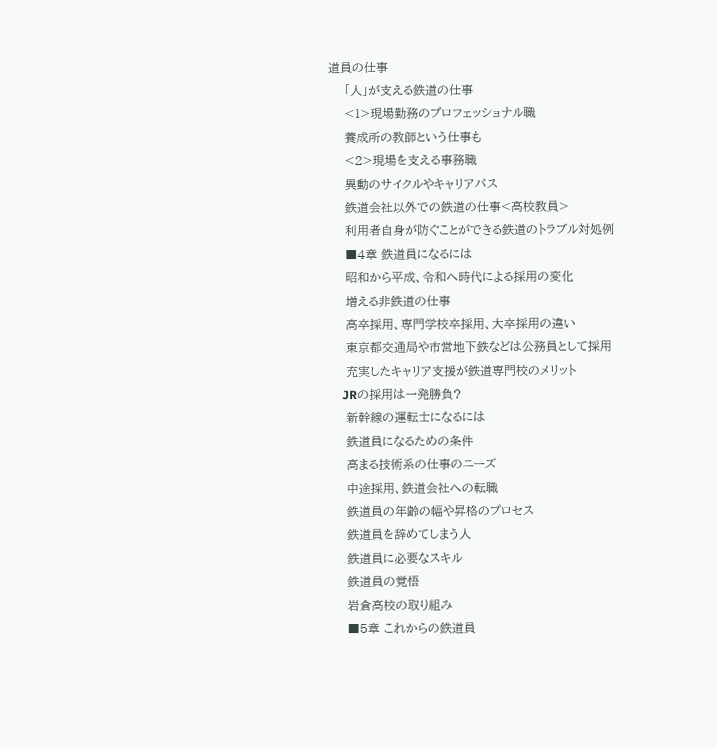道員の仕事
    「人」が支える鉄道の仕事
    <1>現場勤務のプロフェッショナル職
    養成所の教師という仕事も
    <2>現場を支える事務職
    異動のサイクルやキャリアパス
    鉄道会社以外での鉄道の仕事<高校教員>
    利用者自身が防ぐことができる鉄道のトラブル対処例
    ■4章 鉄道員になるには
    昭和から平成、令和へ時代による採用の変化
    増える非鉄道の仕事
    高卒採用、専門学校卒採用、大卒採用の違い
    東京都交通局や市営地下鉄などは公務員として採用
    充実したキャリア支援が鉄道専門校のメリット
    JRの採用は一発勝負?
    新幹線の運転士になるには
    鉄道員になるための条件
    高まる技術系の仕事のニーズ
    中途採用、鉄道会社への転職
    鉄道員の年齢の幅や昇格のプロセス
    鉄道員を辞めてしまう人
    鉄道員に必要なスキル
    鉄道員の覚悟
    岩倉高校の取り組み
    ■5章 これからの鉄道員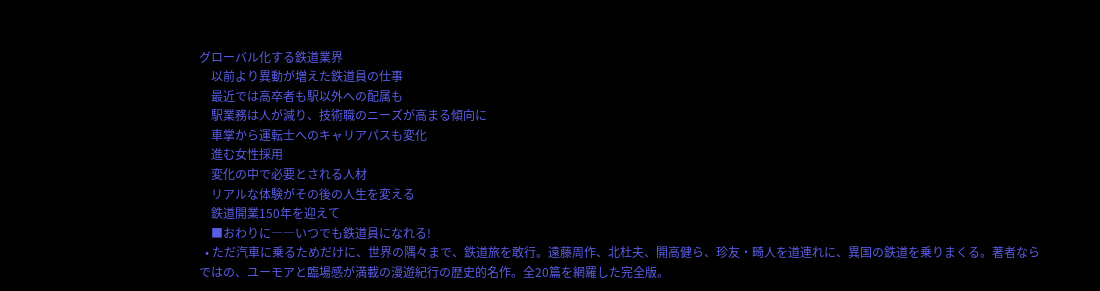グローバル化する鉄道業界
    以前より異動が増えた鉄道員の仕事
    最近では高卒者も駅以外への配属も
    駅業務は人が減り、技術職のニーズが高まる傾向に
    車掌から運転士へのキャリアパスも変化
    進む女性採用
    変化の中で必要とされる人材
    リアルな体験がその後の人生を変える
    鉄道開業150年を迎えて
    ■おわりに――いつでも鉄道員になれる!
  • ただ汽車に乗るためだけに、世界の隅々まで、鉄道旅を敢行。遠藤周作、北杜夫、開高健ら、珍友・畸人を道連れに、異国の鉄道を乗りまくる。著者ならではの、ユーモアと臨場感が満載の漫遊紀行の歴史的名作。全20篇を網羅した完全版。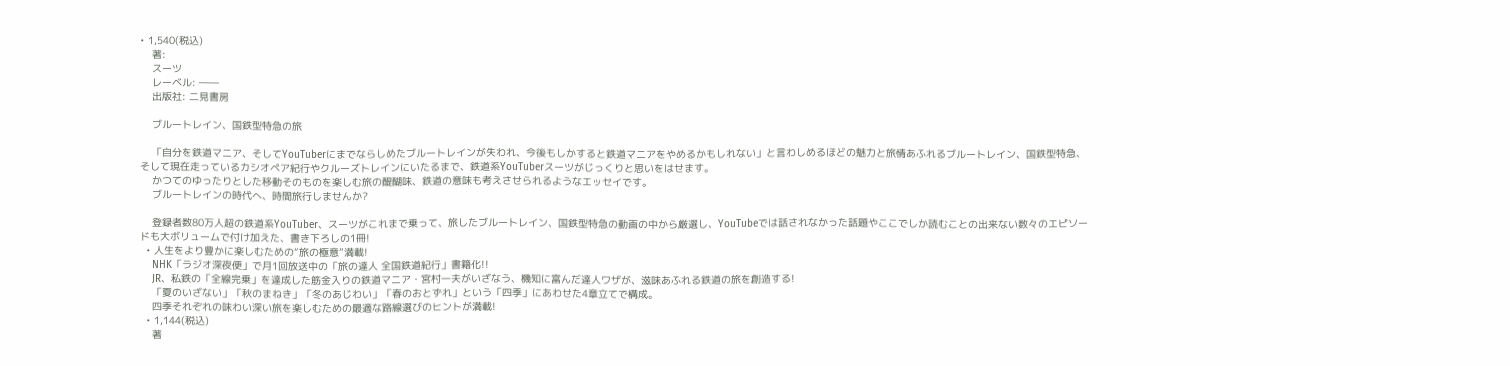• 1,540(税込)
    著:
    スーツ
    レーベル: ――
    出版社: 二見書房

    ブルートレイン、国鉄型特急の旅

    「自分を鉄道マニア、そしてYouTuberにまでならしめたブルートレインが失われ、今後もしかすると鉄道マニアをやめるかもしれない」と言わしめるほどの魅力と旅情あふれるブルートレイン、国鉄型特急、そして現在走っているカシオペア紀行やクルーズトレインにいたるまで、鉄道系YouTuberスーツがじっくりと思いをはせます。
    かつてのゆったりとした移動そのものを楽しむ旅の醍醐味、鉄道の意味も考えさせられるようなエッセイです。
    ブルートレインの時代へ、時間旅行しませんか?

    登録者数80万人超の鉄道系YouTuber、スーツがこれまで乗って、旅したブルートレイン、国鉄型特急の動画の中から厳選し、YouTubeでは話されなかった話題やここでしか読むことの出来ない数々のエピソードも大ボリュームで付け加えた、書き下ろしの1冊!
  • 人生をより豊かに楽しむための“旅の極意”満載!
    NHK「ラジオ深夜便」で月1回放送中の「旅の達人 全国鉄道紀行」書籍化!!
    JR、私鉄の「全線完乗」を達成した筋金入りの鉄道マニア・宮村一夫がいざなう、機知に富んだ達人ワザが、滋味あふれる鉄道の旅を創造する!
    「夏のいざない」「秋のまねき」「冬のあじわい」「春のおとずれ」という「四季」にあわせた4章立てで構成。
    四季それぞれの味わい深い旅を楽しむための最適な路線選びのヒントが満載!
  • 1,144(税込)
    著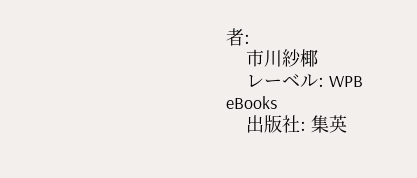者:
    市川紗椰
    レーベル: WPB eBooks
    出版社: 集英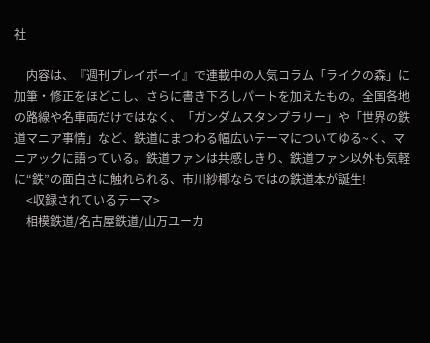社

    内容は、『週刊プレイボーイ』で連載中の人気コラム「ライクの森」に加筆・修正をほどこし、さらに書き下ろしパートを加えたもの。全国各地の路線や名車両だけではなく、「ガンダムスタンプラリー」や「世界の鉄道マニア事情」など、鉄道にまつわる幅広いテーマについてゆる~く、マニアックに語っている。鉄道ファンは共感しきり、鉄道ファン以外も気軽に“鉄”の面白さに触れられる、市川紗椰ならではの鉄道本が誕生!
    <収録されているテーマ>
    相模鉄道/名古屋鉄道/山万ユーカ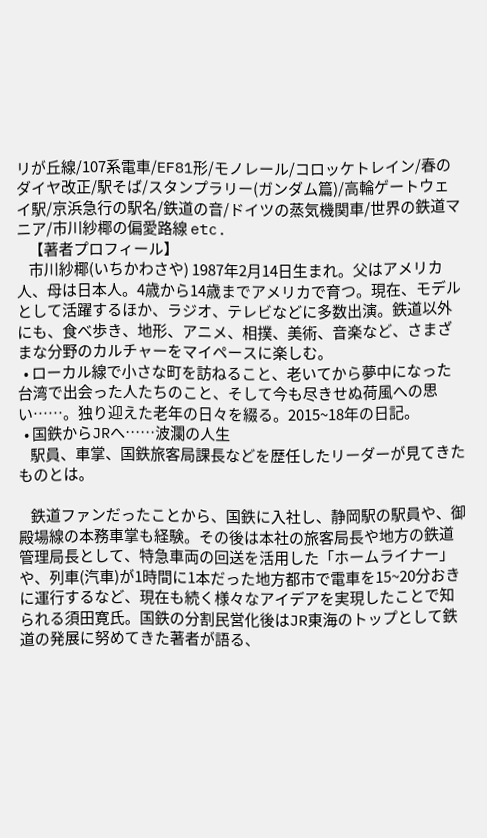リが丘線/107系電車/EF81形/モノレール/コロッケトレイン/春のダイヤ改正/駅そば/スタンプラリー(ガンダム篇)/高輪ゲートウェイ駅/京浜急行の駅名/鉄道の音/ドイツの蒸気機関車/世界の鉄道マニア/市川紗椰の偏愛路線 etc.
    【著者プロフィール】
    市川紗椰(いちかわさや) 1987年2月14日生まれ。父はアメリカ人、母は日本人。4歳から14歳までアメリカで育つ。現在、モデルとして活躍するほか、ラジオ、テレビなどに多数出演。鉄道以外にも、食べ歩き、地形、アニメ、相撲、美術、音楽など、さまざまな分野のカルチャーをマイペースに楽しむ。
  • ローカル線で小さな町を訪ねること、老いてから夢中になった台湾で出会った人たちのこと、そして今も尽きせぬ荷風への思い……。独り迎えた老年の日々を綴る。2015~18年の日記。
  • 国鉄からJRへ……波瀾の人生
    駅員、車掌、国鉄旅客局課長などを歴任したリーダーが見てきたものとは。

    鉄道ファンだったことから、国鉄に入社し、静岡駅の駅員や、御殿場線の本務車掌も経験。その後は本社の旅客局長や地方の鉄道管理局長として、特急車両の回送を活用した「ホームライナー」や、列車(汽車)が1時間に1本だった地方都市で電車を15~20分おきに運行するなど、現在も続く様々なアイデアを実現したことで知られる須田寛氏。国鉄の分割民営化後はJR東海のトップとして鉄道の発展に努めてきた著者が語る、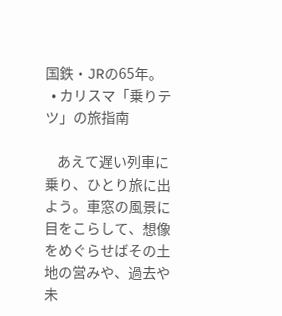国鉄・JRの65年。
  • カリスマ「乗りテツ」の旅指南

    あえて遅い列車に乗り、ひとり旅に出よう。車窓の風景に目をこらして、想像をめぐらせばその土地の営みや、過去や未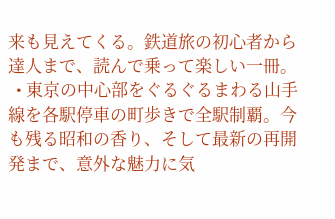来も見えてくる。鉄道旅の初心者から達人まで、読んで乗って楽しい一冊。
  • 東京の中心部をぐるぐるまわる山手線を各駅停車の町歩きで全駅制覇。今も残る昭和の香り、そして最新の再開発まで、意外な魅力に気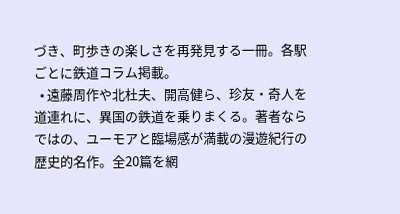づき、町歩きの楽しさを再発見する一冊。各駅ごとに鉄道コラム掲載。
  • 遠藤周作や北杜夫、開高健ら、珍友・奇人を道連れに、異国の鉄道を乗りまくる。著者ならではの、ユーモアと臨場感が満載の漫遊紀行の歴史的名作。全20篇を網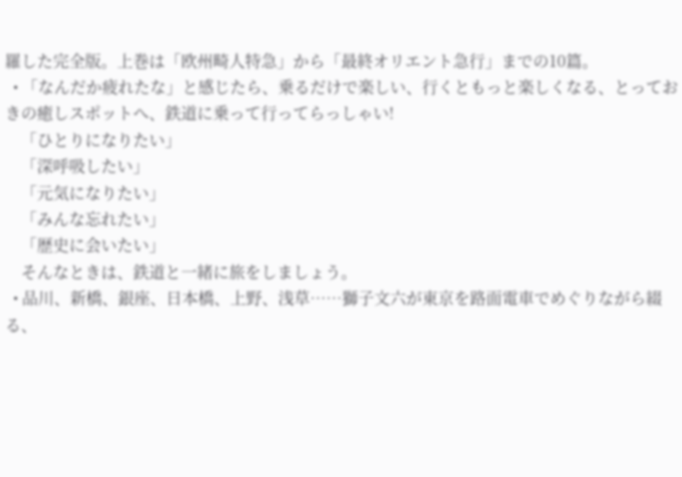羅した完全版。上巻は「欧州畸人特急」から「最終オリエント急行」までの10篇。
  • 「なんだか疲れたな」と感じたら、乗るだけで楽しい、行くともっと楽しくなる、とっておきの癒しスポットへ、鉄道に乗って行ってらっしゃい!
    「ひとりになりたい」
    「深呼吸したい」
    「元気になりたい」
    「みんな忘れたい」
    「歴史に会いたい」
    そんなときは、鉄道と一緒に旅をしましょう。
  • 品川、新橋、銀座、日本橋、上野、浅草……獅子文六が東京を路面電車でめぐりながら綴る、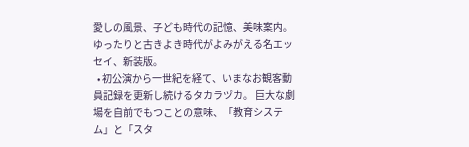愛しの風景、子ども時代の記憶、美味案内。ゆったりと古きよき時代がよみがえる名エッセイ、新装版。
  • 初公演から一世紀を経て、いまなお観客動員記録を更新し続けるタカラヅカ。 巨大な劇場を自前でもつことの意味、「教育システム」と「スタ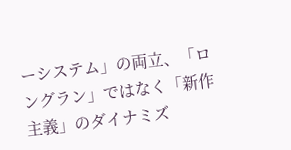ーシステム」の両立、「ロングラン」ではなく「新作主義」のダイナミズ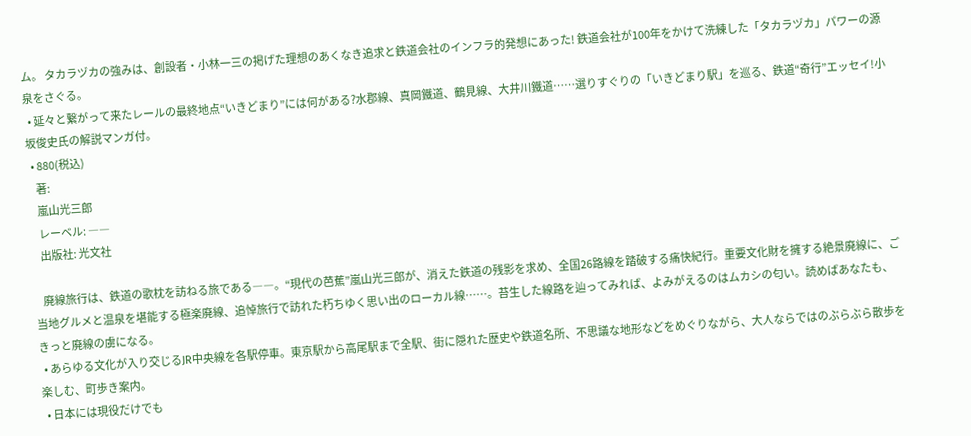ム。 タカラヅカの強みは、創設者・小林一三の掲げた理想のあくなき追求と鉄道会社のインフラ的発想にあった! 鉄道会社が100年をかけて洗練した「タカラヅカ」パワーの源泉をさぐる。
  • 延々と繋がって来たレールの最終地点“いきどまり”には何がある?水郡線、真岡鐵道、鶴見線、大井川鐵道……選りすぐりの「いきどまり駅」を巡る、鉄道“奇行”エッセイ!小坂俊史氏の解説マンガ付。
  • 880(税込)
    著:
    嵐山光三郎
    レーベル: ――
    出版社: 光文社

    廃線旅行は、鉄道の歌枕を訪ねる旅である――。“現代の芭蕉”嵐山光三郎が、消えた鉄道の残影を求め、全国26路線を踏破する痛快紀行。重要文化財を擁する絶景廃線に、ご当地グルメと温泉を堪能する極楽廃線、追悼旅行で訪れた朽ちゆく思い出のローカル線……。苔生した線路を辿ってみれば、よみがえるのはムカシの匂い。読めばあなたも、きっと廃線の虜になる。
  • あらゆる文化が入り交じるJR中央線を各駅停車。東京駅から高尾駅まで全駅、街に隠れた歴史や鉄道名所、不思議な地形などをめぐりながら、大人ならではのぶらぶら散歩を楽しむ、町歩き案内。
  • 日本には現役だけでも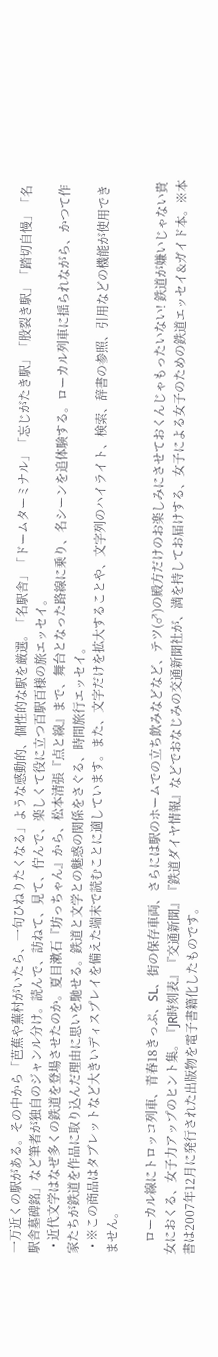一万近くの駅がある。その中から「芭蕉や蕪村がいたら、一句ひねりたくなる」ような感動的、個性的な駅を厳選。「名駅舎」「ドームターミナル」「忘じがたき駅」「股裂き駅」「踏切自慢」「名駅舎墓碑銘」など筆者が独自のジャンル分け。読んで、訪ねて、見て、佇んで、楽しくて役に立つ百駅百様の旅エッセイ。
  • 近代文学はなぜ多くの鉄道を登場させたのか。夏目漱石『坊っちゃん』から、松本清張『点と線』まで、舞台となった路線に乗り、名シーンを追体験する。ローカル列車に揺られながら、かつて作家たちが鉄道を作品に取り込んだ理由に思いを馳せる。鉄道と文学との魅惑の関係をさぐる、時間旅行エッセイ。
  • ※この商品はタブレットなど大きいディスプレイを備えた端末で読むことに適しています。また、文字だけを拡大することや、文字列のハイライト、検索、辞書の参照、引用などの機能が使用できません。

    ローカル線にトロッコ列車、青春18きっぷ、SL、街の保存車両、さらには駅のホームでの立ち飲みなどなど、テツ(♂)の殿方だけのお楽しみにさせておくんじゃもったいない! 鉄道が嫌いじゃない貴女におくる、女子力アップのヒント集。『JR時刻表』『交通新聞』『鉄道ダイヤ情報』などでおなじみの交通新聞社が、満を持してお届けする、女子による女子のための鉄道エッセイ&ガイド本。※本書は2007年12月に発行された出版物を電子書籍化したものです。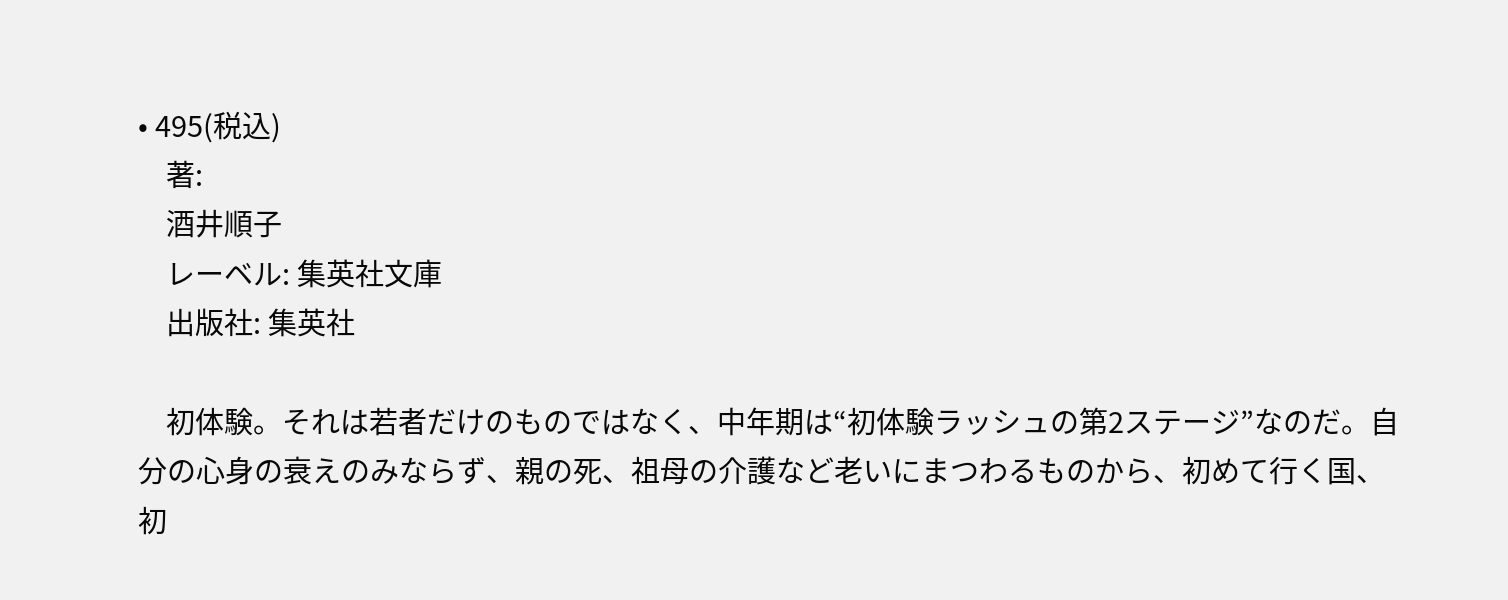• 495(税込)
    著:
    酒井順子
    レーベル: 集英社文庫
    出版社: 集英社

    初体験。それは若者だけのものではなく、中年期は“初体験ラッシュの第2ステージ”なのだ。自分の心身の衰えのみならず、親の死、祖母の介護など老いにまつわるものから、初めて行く国、初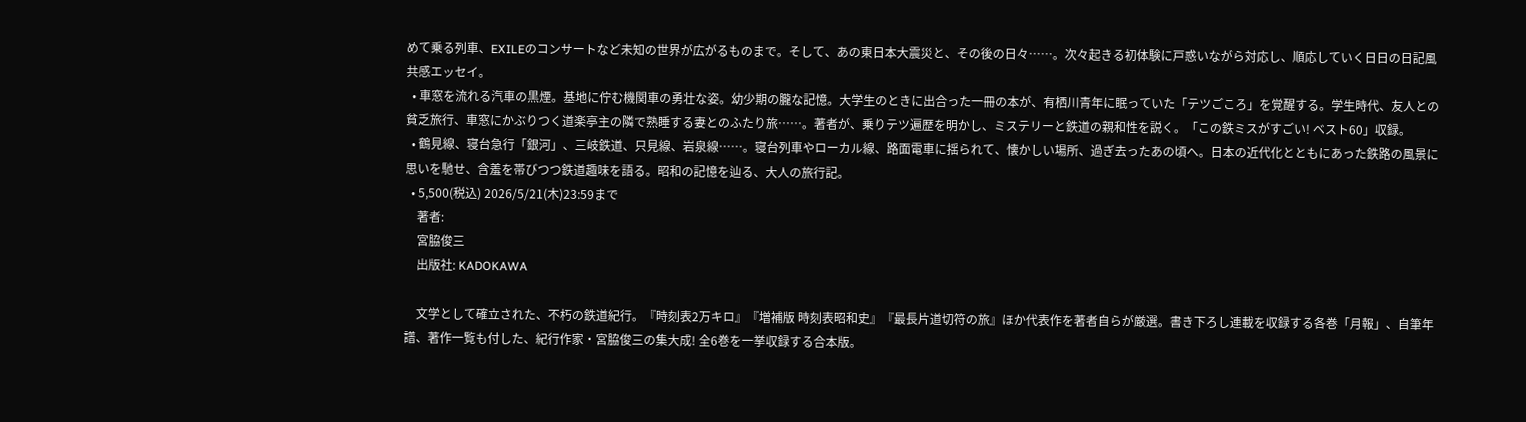めて乗る列車、EXILEのコンサートなど未知の世界が広がるものまで。そして、あの東日本大震災と、その後の日々……。次々起きる初体験に戸惑いながら対応し、順応していく日日の日記風共感エッセイ。
  • 車窓を流れる汽車の黒煙。基地に佇む機関車の勇壮な姿。幼少期の朧な記憶。大学生のときに出合った一冊の本が、有栖川青年に眠っていた「テツごころ」を覚醒する。学生時代、友人との貧乏旅行、車窓にかぶりつく道楽亭主の隣で熟睡する妻とのふたり旅……。著者が、乗りテツ遍歴を明かし、ミステリーと鉄道の親和性を説く。「この鉄ミスがすごい! ベスト60」収録。
  • 鶴見線、寝台急行「銀河」、三岐鉄道、只見線、岩泉線……。寝台列車やローカル線、路面電車に揺られて、懐かしい場所、過ぎ去ったあの頃へ。日本の近代化とともにあった鉄路の風景に思いを馳せ、含羞を帯びつつ鉄道趣味を語る。昭和の記憶を辿る、大人の旅行記。
  • 5,500(税込) 2026/5/21(木)23:59まで
    著者:
    宮脇俊三
    出版社: KADOKAWA

    文学として確立された、不朽の鉄道紀行。『時刻表2万キロ』『増補版 時刻表昭和史』『最長片道切符の旅』ほか代表作を著者自らが厳選。書き下ろし連載を収録する各巻「月報」、自筆年譜、著作一覧も付した、紀行作家・宮脇俊三の集大成! 全6巻を一挙収録する合本版。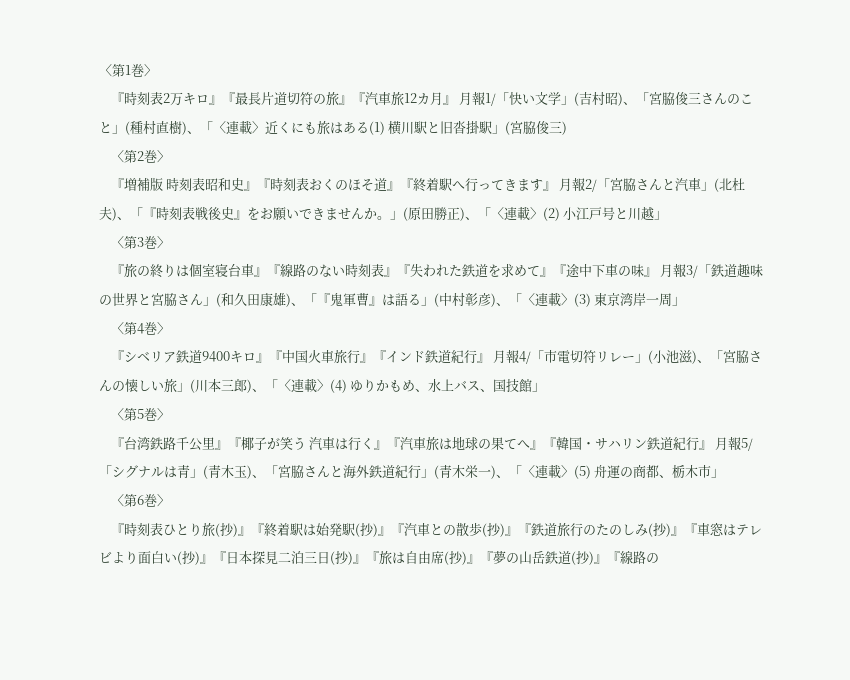〈第1巻〉
    『時刻表2万キロ』『最長片道切符の旅』『汽車旅12カ月』 月報1/「快い文学」(吉村昭)、「宮脇俊三さんのこと」(種村直樹)、「〈連載〉近くにも旅はある(1) 横川駅と旧沓掛駅」(宮脇俊三)
    〈第2巻〉
    『増補版 時刻表昭和史』『時刻表おくのほそ道』『終着駅へ行ってきます』 月報2/「宮脇さんと汽車」(北杜夫)、「『時刻表戦後史』をお願いできませんか。」(原田勝正)、「〈連載〉(2) 小江戸号と川越」
    〈第3巻〉
    『旅の終りは個室寝台車』『線路のない時刻表』『失われた鉄道を求めて』『途中下車の味』 月報3/「鉄道趣味の世界と宮脇さん」(和久田康雄)、「『鬼軍曹』は語る」(中村彰彦)、「〈連載〉(3) 東京湾岸一周」
    〈第4巻〉
    『シベリア鉄道9400キロ』『中国火車旅行』『インド鉄道紀行』 月報4/「市電切符リレー」(小池滋)、「宮脇さんの懐しい旅」(川本三郎)、「〈連載〉(4) ゆりかもめ、水上バス、国技館」
    〈第5巻〉
    『台湾鉄路千公里』『椰子が笑う 汽車は行く』『汽車旅は地球の果てへ』『韓国・サハリン鉄道紀行』 月報5/「シグナルは青」(青木玉)、「宮脇さんと海外鉄道紀行」(青木栄一)、「〈連載〉(5) 舟運の商都、栃木市」
    〈第6巻〉
    『時刻表ひとり旅(抄)』『終着駅は始発駅(抄)』『汽車との散歩(抄)』『鉄道旅行のたのしみ(抄)』『車窓はテレビより面白い(抄)』『日本探見二泊三日(抄)』『旅は自由席(抄)』『夢の山岳鉄道(抄)』『線路の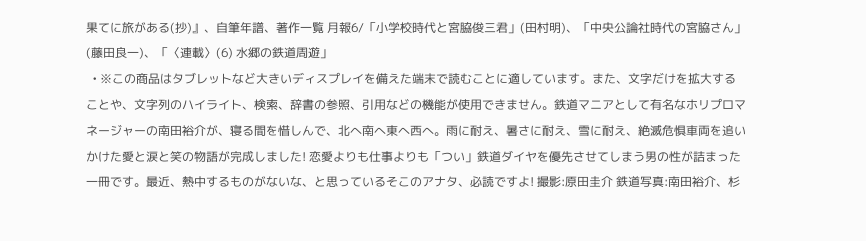果てに旅がある(抄)』、自筆年譜、著作一覧 月報6/「小学校時代と宮脇俊三君」(田村明)、「中央公論社時代の宮脇さん」(藤田良一)、「〈連載〉(6) 水郷の鉄道周遊」
  • ※この商品はタブレットなど大きいディスプレイを備えた端末で読むことに適しています。また、文字だけを拡大することや、文字列のハイライト、検索、辞書の参照、引用などの機能が使用できません。鉄道マニアとして有名なホリプロマネージャーの南田裕介が、寝る間を惜しんで、北へ南へ東へ西へ。雨に耐え、暑さに耐え、雪に耐え、絶滅危惧車両を追いかけた愛と涙と笑の物語が完成しました! 恋愛よりも仕事よりも「つい」鉄道ダイヤを優先させてしまう男の性が詰まった一冊です。最近、熱中するものがないな、と思っているそこのアナタ、必読ですよ! 撮影:原田圭介 鉄道写真:南田裕介、杉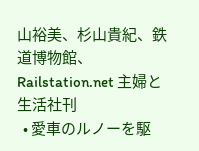山裕美、杉山貴紀、鉄道博物館、Railstation.net 主婦と生活社刊
  • 愛車のルノーを駆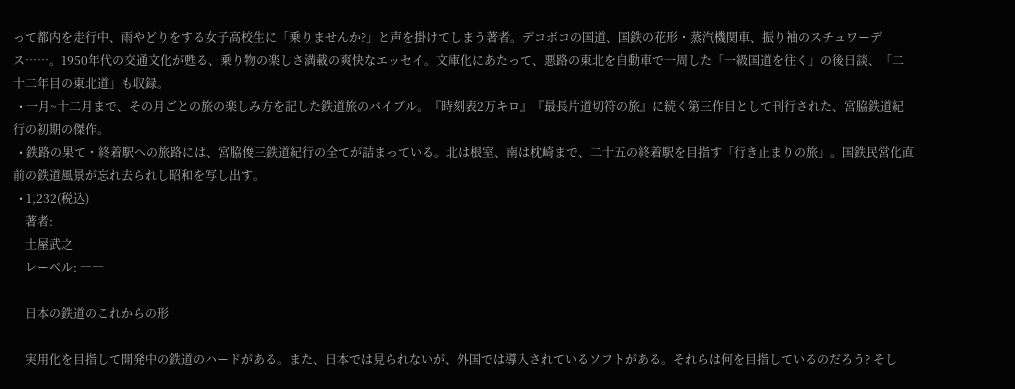って都内を走行中、雨やどりをする女子高校生に「乗りませんか?」と声を掛けてしまう著者。デコボコの国道、国鉄の花形・蒸汽機関車、振り袖のスチュワーデス……。1950年代の交通文化が甦る、乗り物の楽しさ満載の爽快なエッセイ。文庫化にあたって、悪路の東北を自動車で一周した「一級国道を往く」の後日談、「二十二年目の東北道」も収録。
  • 一月~十二月まで、その月ごとの旅の楽しみ方を記した鉄道旅のバイブル。『時刻表2万キロ』『最長片道切符の旅』に続く第三作目として刊行された、宮脇鉄道紀行の初期の傑作。
  • 鉄路の果て・終着駅への旅路には、宮脇俊三鉄道紀行の全てが詰まっている。北は根室、南は枕崎まで、二十五の終着駅を目指す「行き止まりの旅」。国鉄民営化直前の鉄道風景が忘れ去られし昭和を写し出す。
  • 1,232(税込)
    著者:
    土屋武之
    レーベル: ――

    日本の鉄道のこれからの形

    実用化を目指して開発中の鉄道のハードがある。また、日本では見られないが、外国では導入されているソフトがある。それらは何を目指しているのだろう? そし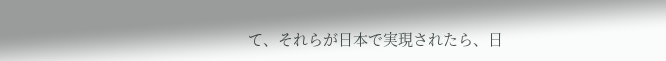て、それらが日本で実現されたら、日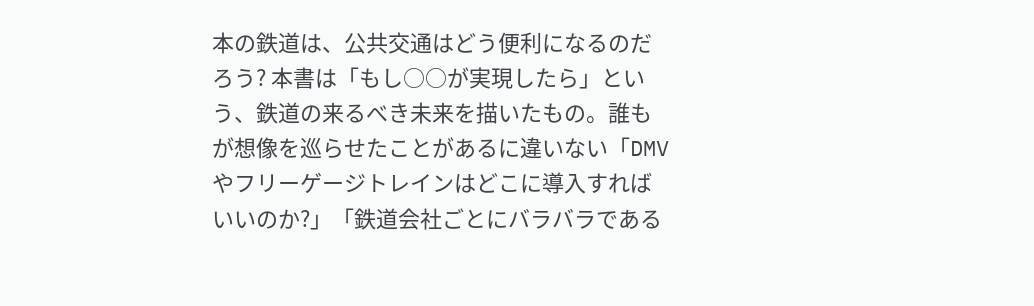本の鉄道は、公共交通はどう便利になるのだろう? 本書は「もし○○が実現したら」という、鉄道の来るべき未来を描いたもの。誰もが想像を巡らせたことがあるに違いない「DMVやフリーゲージトレインはどこに導入すればいいのか?」「鉄道会社ごとにバラバラである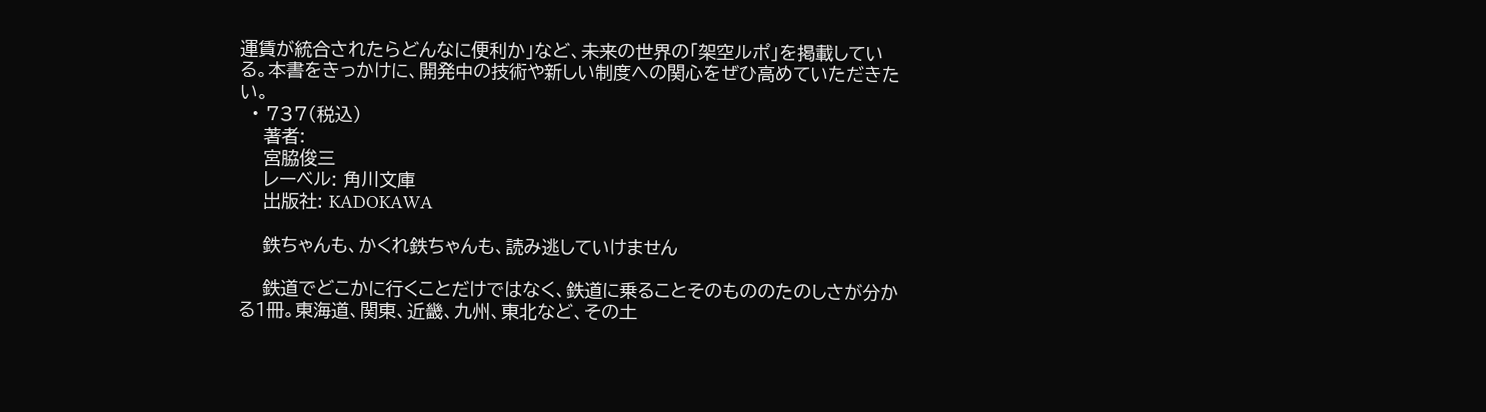運賃が統合されたらどんなに便利か」など、未来の世界の「架空ルポ」を掲載している。本書をきっかけに、開発中の技術や新しい制度への関心をぜひ高めていただきたい。
  • 737(税込)
    著者:
    宮脇俊三
    レーベル: 角川文庫
    出版社: KADOKAWA

    鉄ちゃんも、かくれ鉄ちゃんも、読み逃していけません

    鉄道でどこかに行くことだけではなく、鉄道に乗ることそのもののたのしさが分かる1冊。東海道、関東、近畿、九州、東北など、その土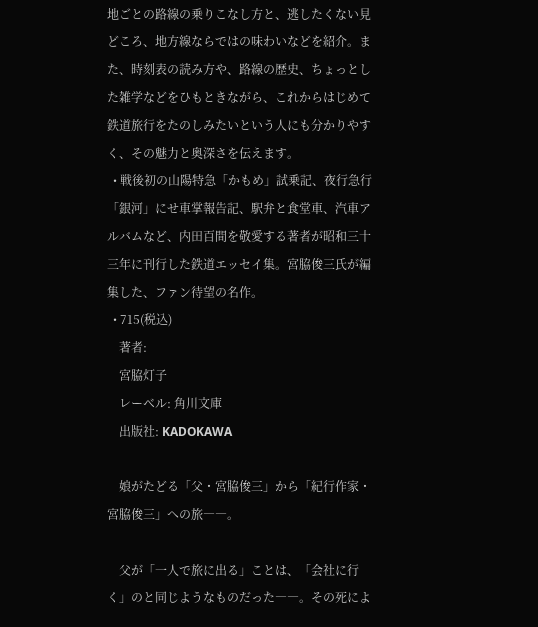地ごとの路線の乗りこなし方と、逃したくない見どころ、地方線ならではの味わいなどを紹介。また、時刻表の読み方や、路線の歴史、ちょっとした雑学などをひもときながら、これからはじめて鉄道旅行をたのしみたいという人にも分かりやすく、その魅力と奥深さを伝えます。
  • 戦後初の山陽特急「かもめ」試乗記、夜行急行「銀河」にせ車掌報告記、駅弁と食堂車、汽車アルバムなど、内田百間を敬愛する著者が昭和三十三年に刊行した鉄道エッセイ集。宮脇俊三氏が編集した、ファン待望の名作。
  • 715(税込)
    著者:
    宮脇灯子
    レーベル: 角川文庫
    出版社: KADOKAWA

    娘がたどる「父・宮脇俊三」から「紀行作家・宮脇俊三」への旅――。

    父が「一人で旅に出る」ことは、「会社に行く」のと同じようなものだった――。その死によ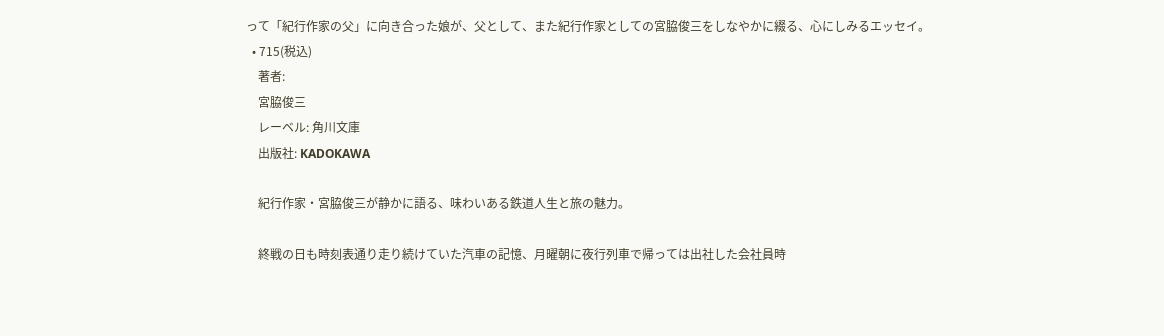って「紀行作家の父」に向き合った娘が、父として、また紀行作家としての宮脇俊三をしなやかに綴る、心にしみるエッセイ。
  • 715(税込)
    著者:
    宮脇俊三
    レーベル: 角川文庫
    出版社: KADOKAWA

    紀行作家・宮脇俊三が静かに語る、味わいある鉄道人生と旅の魅力。

    終戦の日も時刻表通り走り続けていた汽車の記憶、月曜朝に夜行列車で帰っては出社した会社員時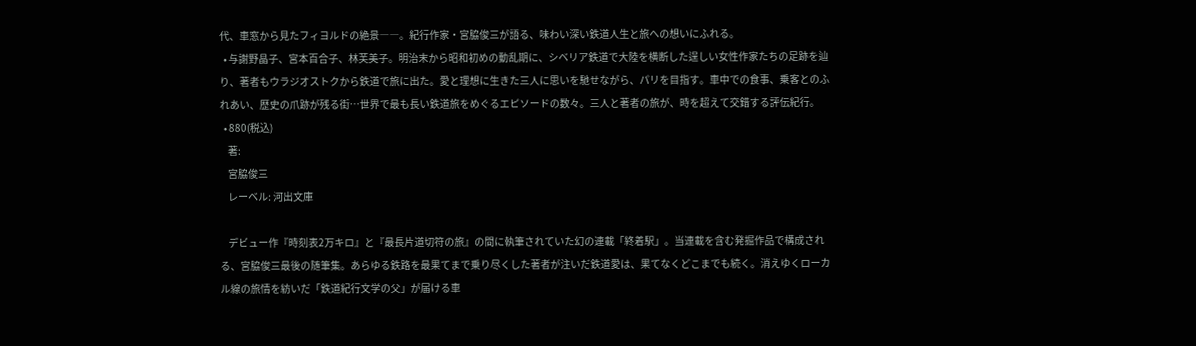代、車窓から見たフィヨルドの絶景――。紀行作家・宮脇俊三が語る、味わい深い鉄道人生と旅への想いにふれる。
  • 与謝野晶子、宮本百合子、林芙美子。明治末から昭和初めの動乱期に、シベリア鉄道で大陸を横断した逞しい女性作家たちの足跡を辿り、著者もウラジオストクから鉄道で旅に出た。愛と理想に生きた三人に思いを馳せながら、パリを目指す。車中での食事、乗客とのふれあい、歴史の爪跡が残る街…世界で最も長い鉄道旅をめぐるエピソードの数々。三人と著者の旅が、時を超えて交錯する評伝紀行。
  • 880(税込)
    著:
    宮脇俊三
    レーベル: 河出文庫

    デビュー作『時刻表2万キロ』と『最長片道切符の旅』の間に執筆されていた幻の連載「終着駅」。当連載を含む発掘作品で構成される、宮脇俊三最後の随筆集。あらゆる鉄路を最果てまで乗り尽くした著者が注いだ鉄道愛は、果てなくどこまでも続く。消えゆくローカル線の旅情を紡いだ「鉄道紀行文学の父」が届ける車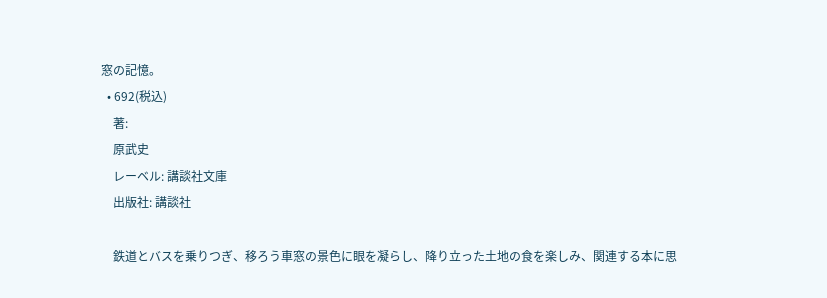窓の記憶。
  • 692(税込)
    著:
    原武史
    レーベル: 講談社文庫
    出版社: 講談社

    鉄道とバスを乗りつぎ、移ろう車窓の景色に眼を凝らし、降り立った土地の食を楽しみ、関連する本に思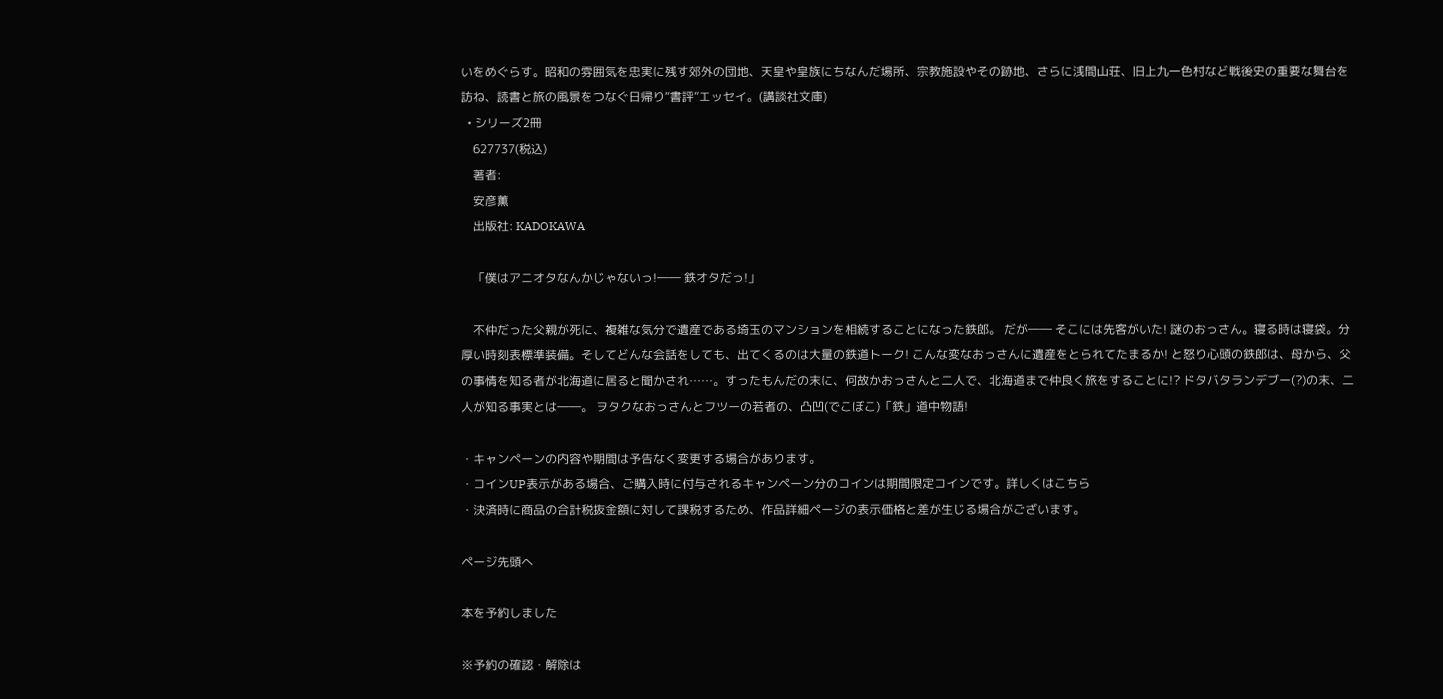いをめぐらす。昭和の雰囲気を忠実に残す郊外の団地、天皇や皇族にちなんだ場所、宗教施設やその跡地、さらに浅間山荘、旧上九一色村など戦後史の重要な舞台を訪ね、読書と旅の風景をつなぐ日帰り“書評”エッセイ。(講談社文庫)
  • シリーズ2冊
    627737(税込)
    著者:
    安彦薫
    出版社: KADOKAWA

    「僕はアニオタなんかじゃないっ!―― 鉄オタだっ!」

    不仲だった父親が死に、複雑な気分で遺産である埼玉のマンションを相続することになった鉄郎。 だが―― そこには先客がいた! 謎のおっさん。寝る時は寝袋。分厚い時刻表標準装備。そしてどんな会話をしても、出てくるのは大量の鉄道トーク! こんな変なおっさんに遺産をとられてたまるか! と怒り心頭の鉄郎は、母から、父の事情を知る者が北海道に居ると聞かされ……。すったもんだの末に、何故かおっさんと二人で、北海道まで仲良く旅をすることに!? ドタバタランデブー(?)の末、二人が知る事実とは――。 ヲタクなおっさんとフツーの若者の、凸凹(でこぼこ)「鉄」道中物語!

・キャンペーンの内容や期間は予告なく変更する場合があります。
・コインUP表示がある場合、ご購入時に付与されるキャンペーン分のコインは期間限定コインです。詳しくはこちら
・決済時に商品の合計税抜金額に対して課税するため、作品詳細ページの表示価格と差が生じる場合がございます。

ページ先頭へ

本を予約しました

※予約の確認・解除は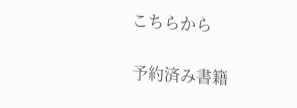こちらから

予約済み書籍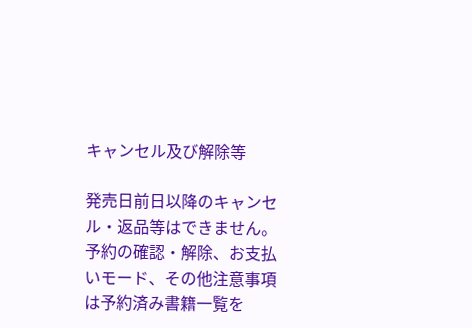キャンセル及び解除等

発売日前日以降のキャンセル・返品等はできません。
予約の確認・解除、お支払いモード、その他注意事項は予約済み書籍一覧を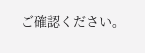ご確認ください。